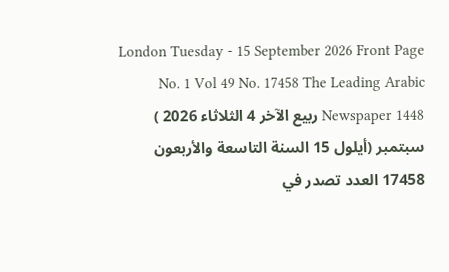London Tuesday - 15 September 2026 Front Page No. 1 Vol 49 No. 17458 The Leading Arabic Newspaper 1448 ربيع الآخر 4 الثلاثاء 2026 ) سبتمبر (أيلول 15 السنة التاسعة والأربعون 17458 العدد تصدر في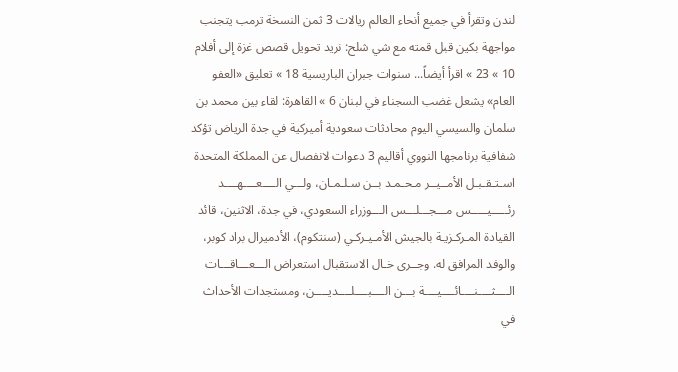لندن وتقرأ في جميع أنحاء العالم ريالات 3 ثمن النسخة ترمب يتجنب مواجهة بكين قبل قمته مع شي شلح: نريد تحويل قصص غزة إلى أفلام 10 » 23 » اقرأ أيضاً... سنوات جبران الباريسية 18 » تعليق «العفو العام» يشعل غضب السجناء في لبنان 6 » القاهرة: لقاء بين محمد بن سلمان والسيسي اليوم محادثات سعودية أميركية في جدة الرياض تؤكد شفافية برنامجها النووي أقاليم 3 دعوات لانفصال عن المملكة المتحدة اسـتـقـبـل الأمــيــر مـحـمـد بــن سـلـمـان، ولـــي الــــعــــهــــد رئـــــيـــــس مـــجـــلـــس الـــوزراء السعودي، في جدة، الاثنين، قائد القيادة المـركـزيـة بالجيش الأمـيـركـي (سنتكوم)، الأدميرال براد كوبر، والوفد المرافق له. وجــرى خـال الاستقبال استعراض الـــعـــاقـــات الــــثــــنــــائــــيــــة بـــن الــــبــــلــــديــــن، ومستجدات الأحداث في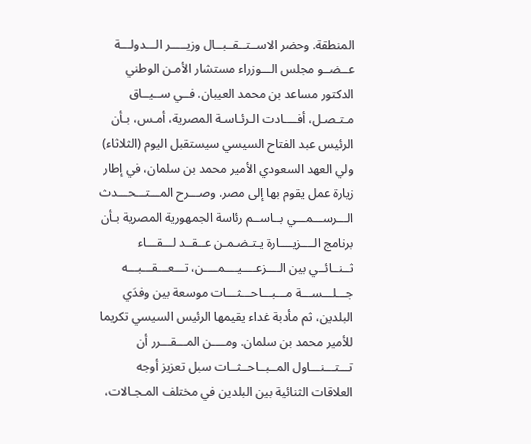المنطقة. وحضر الاســتــقــبــال وزيـــــر الـــدولـــة عــضــو مجلس الـــوزراء مستشار الأمـن الوطني الدكتور مساعد بن محمد العيبان. فــي ســيــاق مـتـصـل، أفــــادت الـرئـاسـة المصرية، أمـس، بـأن الرئيس عبد الفتاح السيسي سيستقبل اليوم (الثلاثاء) ولي العهد السعودي الأمير محمد بن سلمان، في إطار زيارة عمل يقوم بها إلى مصر. وصـــرح المـــتـــحـــدث الـــرســـمـــي بــاســم رئاسة الجمهورية المصرية بـأن برنامج الــــزيــــارة يـتـضـمـن عــقــد لـــقـــاء ثــنــائــي بين الــــزعــــيــــمــــن، تـــعـــقـــبـــه جـــلـــســـة مـــبـــاحـــثـــات موسعة بين وفدَي البلدين، ثم مأدبة غداء يقيمها الرئيس السيسي تكريما للأمير محمد بن سلمان. ومــــن المـــقـــرر أن تـــتـــنـــاول المــبــاحــثــات سبل تعزيز أوجه العلاقات الثنائية بين البلدين في مختلف المـجـالات،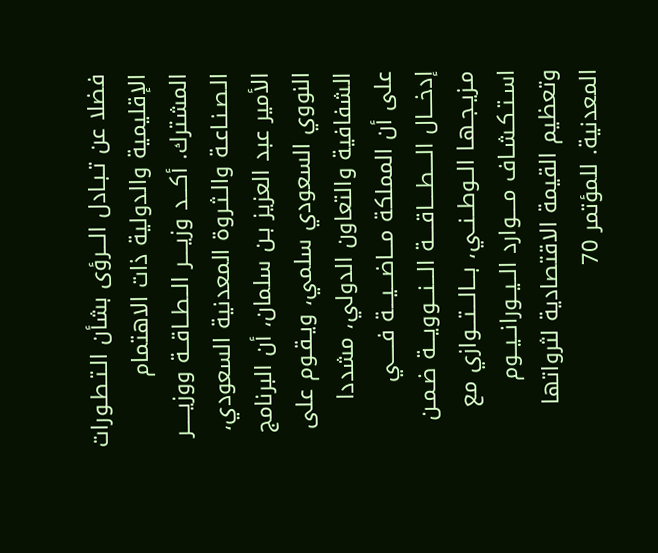فضلا عن تـبـادل الـــرؤى بشأن الـتـطـورات الإقليمية والدولية ذات الاهتمام المشترك. أكـــد وزيــــر الــطــاقــة ووزيـــــر الـصـنـاعـة والـثـروة المعدنية السعودي، الأمير عبد العزيز بـن سلمان، أن البرنامج النووي السعودي سلمي، ويـقـوم على الشفافية والتعاون الدولي، مشددا على أن المملكة مـــاضـــيـــة فـــــي إدخـــال الــــطــــاقــــة الـــنـــوويـــة ضـمـن مـزيـجـهـا الــوطــنــي، بـــالـــتـــوازي مع اسـتـكـشـاف مــــوارد الــيــورانــيــوم وتعظيم القيمة الاقتصادية لثرواتها المعدنية. للمؤتمر 70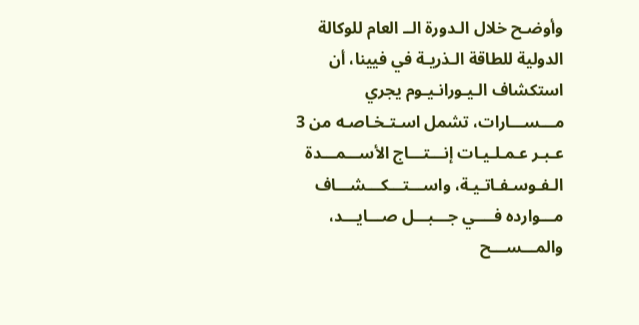وأوضـح خلال الـدورة الــ العام للوكالة الدولية للطاقة الـذريـة في فيينا، أن استكشاف الـيـورانـيـوم يجري مـــســـارات، تشمل اسـتـخـاصـه من 3 عـبـر عـمـلـيـات إنـــتـــاج الأســـمـــدة الـفـوسـفـاتـيـة، واســـتـــكـــشـــاف مـــوارده فــــي جـــبـــل صـــايـــد، والمـــســـح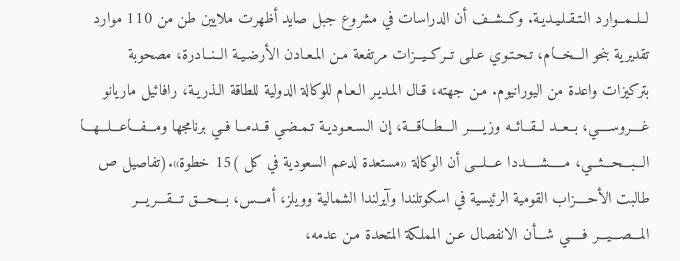لــلــمــوارد الـتـقـلـيـديـة. وكــشــف أن الدراسات في مشروع جبل صايد أظهرت ملايين طن من 110 موارد تقديرية بنحو الـــخـــام، تـحـتـوي عـلـى تــركــيــزات مرتفعة مـن المـعـادن الأرضـيـة الــنــادرة، مصحوبة بتركيزات واعدة من اليورانيوم. مـن جهته، قـال المـديـر الـعـام للوكالة الدولية للطاقة الـذريـة، رافائيل ماريانو غــــروســــي، بــعــد لــقــائــه وزيـــــر الـــطـــاقـــة، إن الـسـعـوديـة تـمـضـي قــدمــا فــي برنامجها ومـــفـــاعـــلـــهـــا الـــبـــحـــثـــي، مـــــشـــــددا عـــلـــى أن الوكالة «مستعدة لدعم السعودية في كل )15 خطوة».(تفاصيل ص طالبت الأحــــزاب القومية الرئيسية في اسكوتلندا وآيرلندا الشمالية وويلز، أمـــس، بـــحـــق تـــقـــريـــر المـــصـــيـــر فـــــي شـــأن الانفصال عـن المملكة المتحدة مـن عدمه،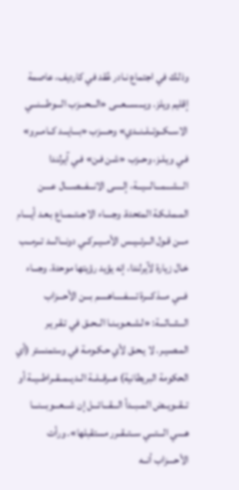وذلـك في اجتماع نـادر عُقد في كارديف، عاصمة إقليم ويلز. ويـــســـعـــى «الـــحـــزب الـــوطـــنـــي الاســكــوتــلــنــدي» وحــــزب «بـــايـــد كــامــرو» فـي ويـلـز، وحــزب «شـن فـن» فـي آيرلندا الـــشـــمـــالـــيـــة، إلـــــى الانـــفـــصـــال عــــن المـمـلـكـة المتحدة. وجــــاء الاجــتــمــاع بـعـد أيــــام مـــن قـول الــرئــيــس الأمــيــركــي دونـــالـــد تــرمــب خـال زيارة لآيرلندا، إنه يؤيد رؤيتها موحدة. وجـــاء فـــي مـــذكـــرة تـــــفـــــاهـــــم بـــن الأحـــزاب الـــثـــاثـــة: «لـشـعـوبـنـا الــحــق في تـقـريـر المـصـيـر. لا يـحـق لأي حـكـومـة في وستمنستر (أي الحكومة البريطانية) عــرقــلــة الــديــمــقــراطــيــة أو تــقــويــض المــبــدأ الـــقـــائـــل إن شـــعـــوبـــنـــا هــــي الـــتـــي ســتــقــرر مستقبلها». ورأت الأحــــزاب أنــه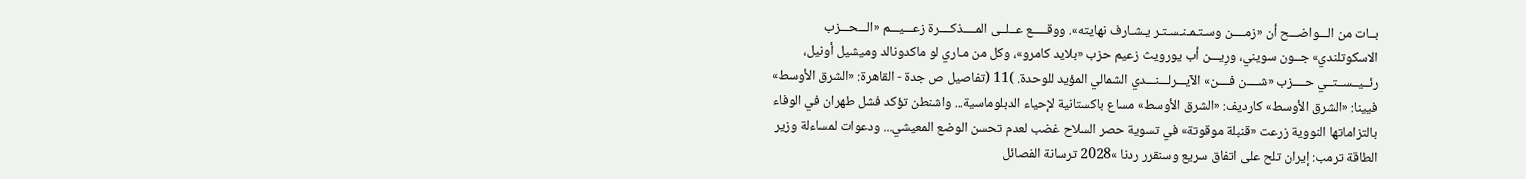بــات من الـــواضـــح أن «زمــــن وسـتـمـنـسـتـر يـشـارف نهايته». ووقـــــع عــلــى المــــذكــــرة زعـــيـــم «الـــحـــزب الاسكوتلندي» جــون سويني، ورِيـــن أب يورويث زعيم حزب «بلايد كامرو»، وكل من مـاري لو ماكدونالد وميشيل أونيل، رئــيــســتــي حــــزب «شــــن فــــن» الآيـــرلـــنـــدي الشمالي المؤيد للوحدة. )11 (تفاصيل ص جدة - القاهرة: «الشرق الأوسط» فيينا: «الشرق الأوسط» كارديف: «الشرق الأوسط» مساع باكستانية لإحياء الدبلوماسية... واشنطن تؤكد فشل طهران في الوفاء بالتزاماتها النووية زرعت «قنبلة موقوتة» في تسوية حصر السلاح غضب لعدم تحسن الوضع المعيشي... ودعوات لمساءلة وزير الطاقة ترمب: إيران تلح على اتفاق سريع وسنقرر ردنا »2028 ترسانة الفصائل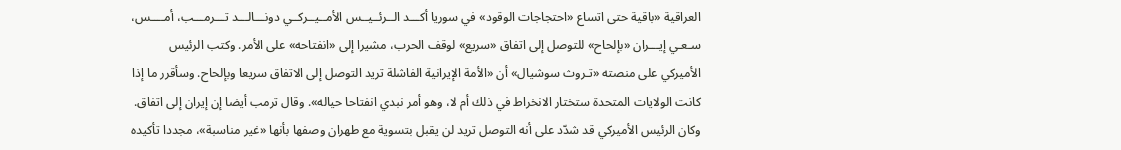العراقية «باقية حتى اتساع «احتجاجات الوقود» في سوريا أكـــد الــرئــيــس الأمــيــركــي دونـــالـــد تـــرمـــب، أمــــس، سـعـي إيـــران «بإلحاح» للتوصل إلى اتفاق «سريع» لوقف الحرب، مشيرا إلى «انفتاحه» على الأمر. وكتب الرئيس الأميركي على منصته «تـروث سوشيال» أن «الأمة الإيرانية الفاشلة تريد التوصل إلى الاتفاق سريعا وبإلحاح. وسأقرر ما إذا كانت الولايات المتحدة ستختار الانخراط في ذلك أم لا، وهو أمر نبدي انفتاحا حياله». وقال ترمب أيضا إن إيران إلى اتفاق. وكان الرئيس الأميركي قد شدّد على أنه التوصل تريد لن يقبل بتسوية مع طهران وصفها بأنها «غير مناسبة»، مجددا تأكيده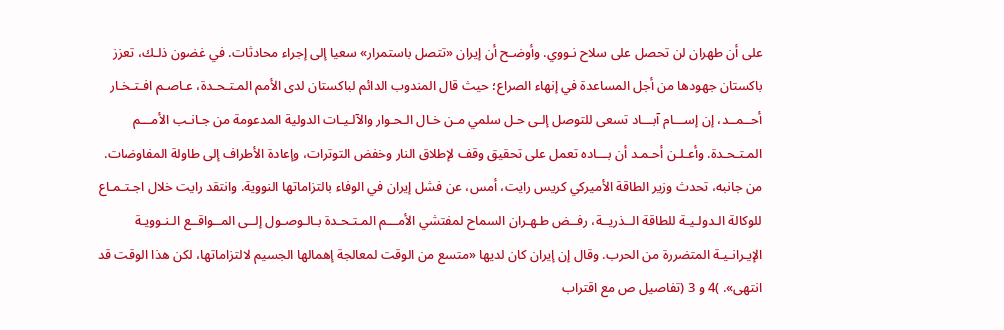على أن طهران لن تحصل على سلاح نـووي. وأوضـح أن إيران «تتصل باستمرار» سعيا إلى إجراء محادثات. في غضون ذلـك، تعزز باكستان جهودها من أجل المساعدة في إنهاء الصراع؛ حيث قال المندوب الدائم لباكستان لدى الأمم المـتـحـدة، عـاصـم افـتـخـار أحــمــد، إن إســـام آبـــاد تسعى للتوصل إلـى حـل سلمي مـن خـال الـحـوار والآلـيـات الدولية المدعومة من جـانـب الأمـــم المـتـحـدة. وأعـلـن أحـمـد أن بـــاده تعمل على تحقيق وقف لإطلاق النار وخفض التوترات، وإعادة الأطراف إلى طاولة المفاوضات. من جانبه، تحدث وزير الطاقة الأميركي كريس رايت، أمس، عن فشل إيران في الوفاء بالتزاماتها النووية. وانتقد رايت خلال اجـتـمـاع للوكالة الـدولـيـة للطاقة الــذريــة، رفــض طـهـران السماح لمفتشي الأمـــم المـتـحـدة بـالـوصـول إلــى المــواقــع الـنـوويـة الإيـرانـيـة المتضررة من الحرب. وقال إن إيران كان لديها «متسع من الوقت لمعالجة إهمالها الجسيم لالتزاماتها، لكن هذا الوقت قد انتهى». )4 و 3 (تفاصيل ص مع اقتراب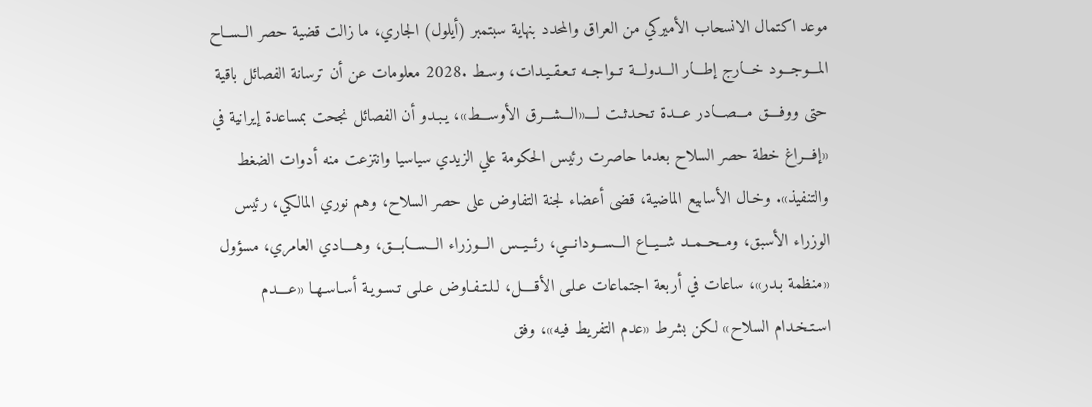موعد اكتمال الانسحاب الأميركي من العراق والمحدد بنهاية سبتمبر (أيلول) الجاري، ما زالت قضية حصر الــســاح المـــوجـــود خـــارج إطـــار الـــدولـــة تــواجــه تـعـقـيـدات، وسـط .2028 معلومات عن أن ترسانة الفصائل باقية حتى ووفــــق مـــصـــادر عـــدة تـحـدثـت لــــ«الـــشـــرق الأوســـط»، يـبـدو أن الفصائل نجحت بمساعدة إيرانية في «إفـــراغ خطة حصر السلاح بعدما حاصرت رئيس الحكومة علي الزيدي سياسيا وانتزعت منه أدوات الضغط والتنفيذ». وخـال الأسابيع الماضية، قضى أعضاء لجنة التفاوض على حصر السلاح، وهم نوري المالكي، رئيس الوزراء الأسبق، ومــحــمــد شــيــاع الـــســـودانـــي، رئــيــس الـــوزراء الـــســـابـــق، وهــــادي العامري، مسؤول «منظمة بـدر»، ساعات في أربعة اجتماعات عـلـى الأقــــل، لـلـتـفـاوض عـلـى تـسـويـة أسـاسـهـا «عــــدم اسـتـخـدام السلاح» لكن بشرط «عدم التفريط فيه»، وفق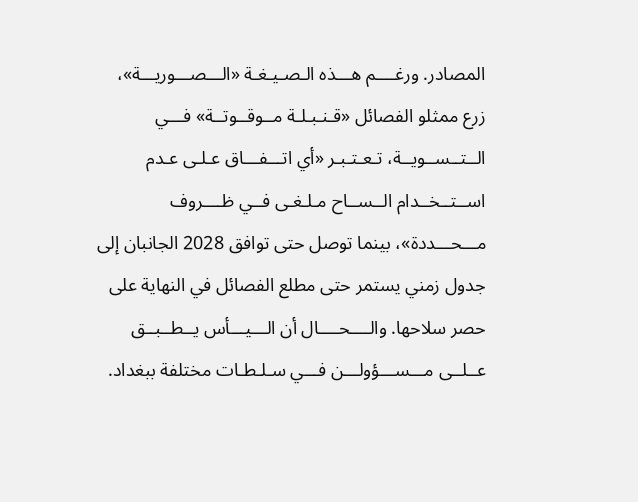المصادر. ورغــــم هـــذه الـصـيـغـة «الـــصـــوريـــة»، زرع ممثلو الفصائل «قـنـبـلـة مــوقــوتــة» فـــي الــتــســويــة، تـعـتـبـر «أي اتـــفـــاق عـلـى عـدم اســتــخــدام الــســاح مـلـغـى فــي ظــــروف مـــحـــددة»، بينما توصل حتى توافق 2028 الجانبان إلى جدول زمني يستمر حتى مطلع الفصائل في النهاية على حصر سلاحها. والــــحــــال أن الـــيـــأس يــطــبــق عــلــى مـــســـؤولـــن فـــي سـلـطـات مختلفة ببغداد.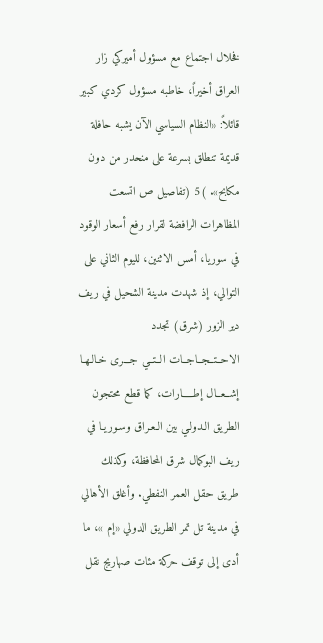فخلال اجتماع مع مسؤول أميركي زار العراق أخيراً، خاطبه مسؤول كردي كبير قائلاً: «النظام السياسي الآن يشبه حافلة قديمة تنطلق بسرعة على منحدر من دون مكابح». )5 (تفاصيل ص اتسعت المظاهرات الرافضة لقرار رفع أسعار الوقود في سوريا، أمس الاثنين، لليوم الثاني على التوالي، إذ شهدت مدينة الشحيل في ريف دير الزور (شرق) تجدد الاحــتــجــاجــات الــتــي جـــرى خـالـهـا إشــعــال إطـــــارات، كما قطع محتجون الطريق الـدولـي بين الـعـراق وسـوريـا في ريف البوكمال شرق المحافظة، وكذلك طريق حقل العمر النفطي. وأغلق الأهالي في مدينة تل تمر الطريق الدولي «إم »، ما أدى إلى توقف حركة مئات صهاريج نقل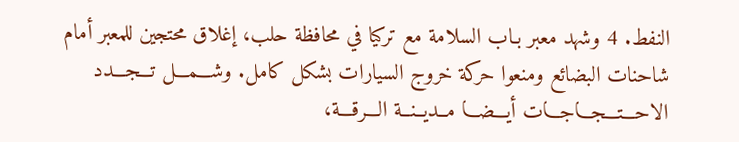النفط. 4 وشهد معبر بـاب السلامة مع تركيا في محافظة حلب، إغلاق محتجين للمعبر أمام شاحنات البضائع ومنعوا حركة خروج السيارات بشكل كامل. وشـــمـــل تـــجـــدد الاحـــتـــجـــاجـــات أيـــضـــا مــديــنــة الـــرقـــة،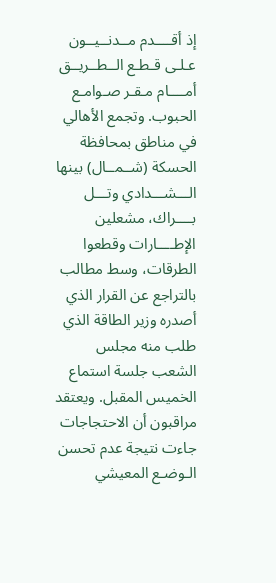إذ أقــــدم مــدنــيــون عـلـى قـطـع الــطــريــق أمــــام مـقـر صـوامـع الحبوب. وتجمع الأهالي في مناطق بمحافظة الحسكة (شــمــال) بينها الـــشـــدادي وتـــل بــــراك، مشعلين الإطــــارات وقطعوا الطرقات، وسط مطالب بالتراجع عن القرار الذي أصدره وزير الطاقة الذي طلب منه مجلس الشعب جلسة استماع الخميس المقبل. ويعتقد مراقبون أن الاحتجاجات جاءت نتيجة عدم تحسن الـوضـع المعيشي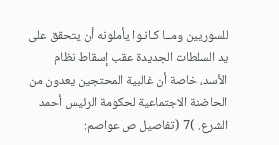للسوريين ومــا كـانـوا يأملونه أن يتحقق على يد السلطات الجديدة عقب إسقاط نظام الأسد، خاصة أن غالبية المحتجين يعدون من الحاضنة الاجتماعية لحكومة الرئيس أحمد الشرع. )7 (تفاصيل ص عواصم: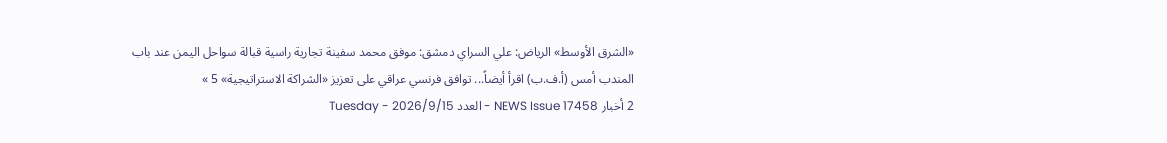«الشرق الأوسط» الرياض: علي السراي دمشق: موفق محمد سفينة تجارية راسية قبالة سواحل اليمن عند باب المندب أمس (أ.ف.ب) اقرأ أيضاً... توافق فرنسي عراقي على تعزيز «الشراكة الاستراتيجية» 5 »
2 أخبار NEWS Issue 17458 - العدد Tuesday - 2026/9/15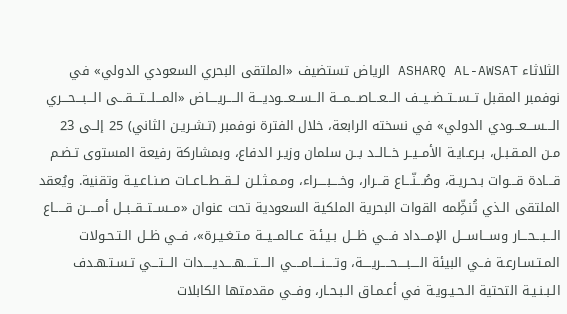الثلاثاء ASHARQ AL-AWSAT الرياض تستضيف «الملتقى البحري السعودي الدولي» في نوفمبر المقبل تــســتــضــيــف الـــعـــاصـــمـــة الــســعـــوديـــة الــــريــــاض «المـــلـــتـــقـــى الـــبـــحـــري الـــســـعـــودي الدولي» في نسخته الرابعة، خلال الفترة نوفمبر (تـشـريـن الثاني) 25 إلــى 23 مـن المـقـبـل، بـرعـايـة الأمــيــر خــالــد بــن سلمان وزيـر الدفاع، وبمشاركة رفيعة المستوى تـضـم قـــادة قـــوات بـحـريـة، وصُـــنّـــاع قـــرار، وخــــبــــراء، ومـمـثـلـن لــقــطــاعــات صـنـاعـيـة وتقنية. ويُعقد الملتقى الـذي تُنظِّمه القوات البحرية الملكية السعودية تحت عنوان «مــســتــقــبــل أمـــــن قـــــاع الـــبـــحـــار وســـاســـل الإمـــداد فـــي ظـــل بـيـئـة عــالمــيــة مـتـغـيـرة»، فــي ظــل الـتـحـولات المـتـسـارعـة فــي البيئة الــــبــــحــــريــــة، وتــــنــــامــــي الــــتــــهــــديــــدات الـــتـــي تـسـتـهـدف الـبـنـيـة التحتية الـحـيـويـة في أعـمـاق الـبـحـار، وفــي مقدمتها الكابلات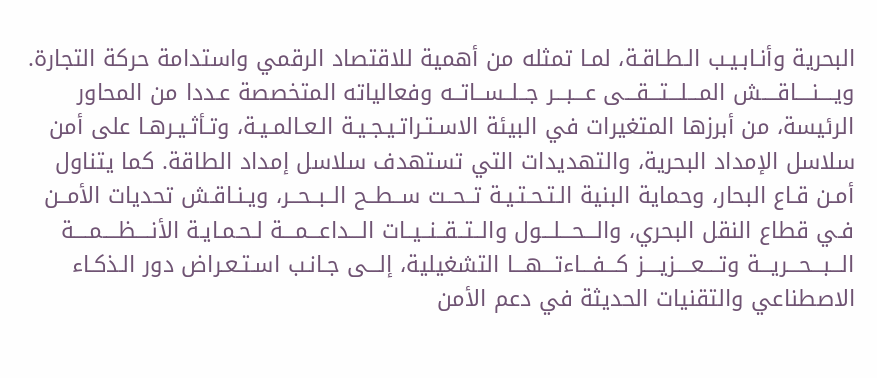البحرية وأنـابـيـب الـطـاقـة، لمـا تمثله من أهمية للاقتصاد الرقمي واستدامة حركة التجارة. ويــــنــــاقــــش المـــلـــتـــقـــى عـــبـــر جــلــســاتــه وفعالياته المتخصصة عـددا من المحاور الرئيسة، من أبرزها المتغيرات في البيئة الاسـتـراتـيـجـيـة الـعـالمـيـة، وتـأثـيـرهـا على أمن سلاسل الإمداد البحرية، والتهديدات التي تستهدف سلاسل إمداد الطاقة. كما يتناول أمـن قـاع البحار، وحماية البنية الـتـحـتـيـة تــحــت ســطــح الــبــحــر، ويـنـاقـش تحديات الأمــن فـي قطاع النقل البحري، والـــحـــلـــول والــتــقــنــيــات الـــداعـــمـــة لـحـمـايـة الأنــــظــــمــــة الـــبـــحـــريـــة وتــــعــــزيــــز كـــفـــاءتـــهـــا التشغيلية، إلـــى جـانـب اسـتـعـراض دور الـذكـاء الاصطناعي والتقنيات الحديثة في دعم الأمن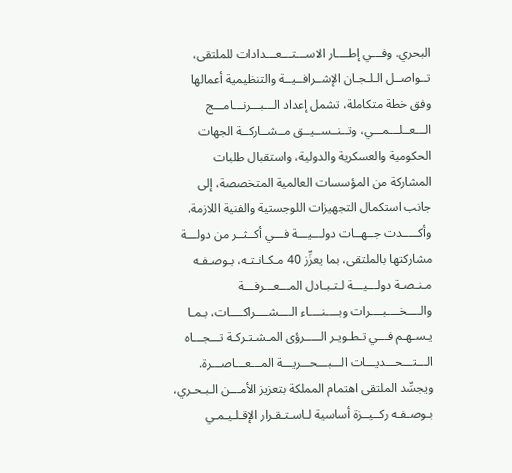البحري. وفـــي إطــــار الاســـتـــعـــدادات للملتقى، تــواصــل الـلـجـان الإشــرافــيــة والتنظيمية أعمالها وفق خطة متكاملة، تشمل إعداد الـــبـــرنـــامـــج الـــعــلـــمـــي، وتــنــســيــق مــشــاركــة الجهات الحكومية والعسكرية والدولية، واستقبال طلبات المشاركة من المؤسسات العالمية المتخصصة، إلى جانب استكمال التجهيزات اللوجستية والفنية اللازمة. وأكـــــدت جــهــات دولـــيـــة فـــي أكــثــر من دولـــة مشاركتها بالملتقى، بما يعزِّز 40 مـكـانـتـه، بـوصـفـه مـنـصـة دولـــيـــة لـتـبـادل المـــعـــرفـــة والــــخــــبــــرات وبــــنــــاء الــــشــــراكــــات، بـمـا يـسـهـم فـــي تـطـويـر الـــــرؤى المـشـتـركـة تـــجـــاه الـــتـــحـــديـــات الـــبـــحـــريـــة المـــعـــاصـــرة. ويجسِّد الملتقى اهتمام المملكة بتعزيز الأمـــن الـبـحـري، بـوصـفـه ركــيــزة أساسية لـاسـتـقـرار الإقـلـيـمـي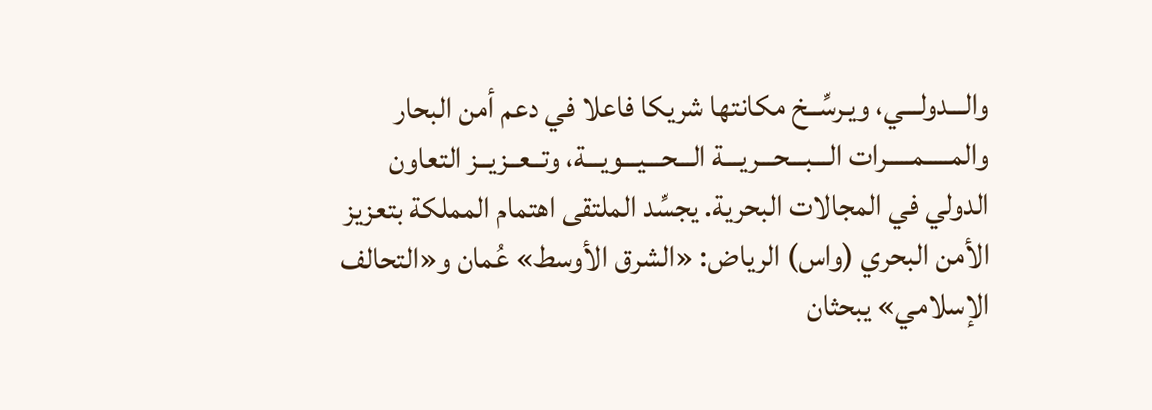والـــدولـــي، ويـرسِّــخ مكانتها شريكا فاعلا في دعم أمن البحار والمـــــمـــــرات الـــبـــحـــريـــة الـــحـــيـــويـــة، وتــعــزيــز التعاون الدولي في المجالات البحرية. يجسِّد الملتقى اهتمام المملكة بتعزيز الأمن البحري (واس) الرياض: «الشرق الأوسط» عُمان و«التحالف الإسلامي» يبحثان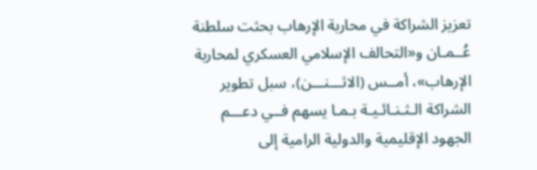تعزيز الشراكة في محاربة الإرهاب بحثت سلطنة عُــمـان و«التحالف الإسلامي العسكري لمحاربة الإرهاب»، أمــس (الاثـــنـــن)، سبل تطوير الشراكة الـثـنـائـيـة بـمـا يسهم فــي دعـــم الجهود الإقليمية والدولية الرامية إلى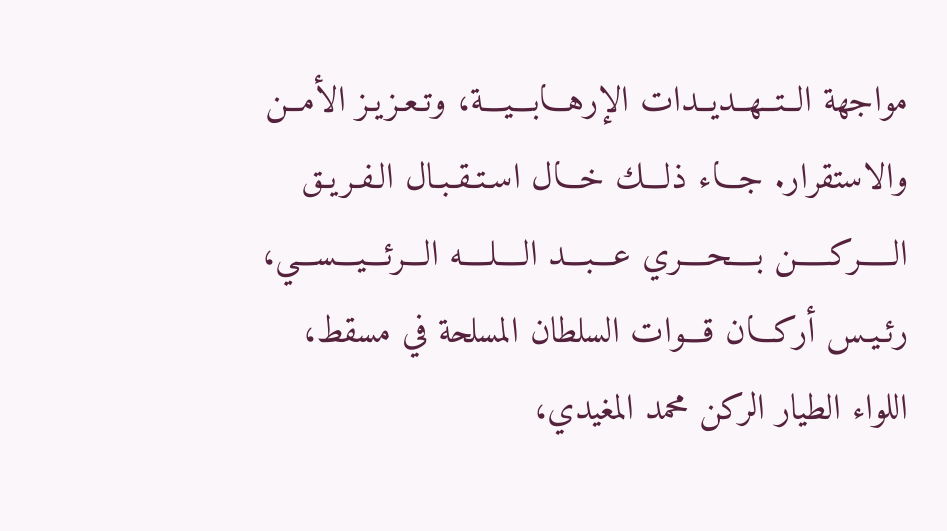مواجهة الــتــهــديــدات الإرهـــابـــيـــة، وتـعـزيـز الأمــن والاستقرار. جـــاء ذلـــك خـــال اسـتـقـبـال الـفـريـق الـــــركـــــن بــــحــــري عـــبـــد الــــلــــه الـــرئـــيـــســـي، رئـيـس أركـــان قـــوات السلطان المسلحة في مسقط، اللواء الطيار الركن محمد المغيدي،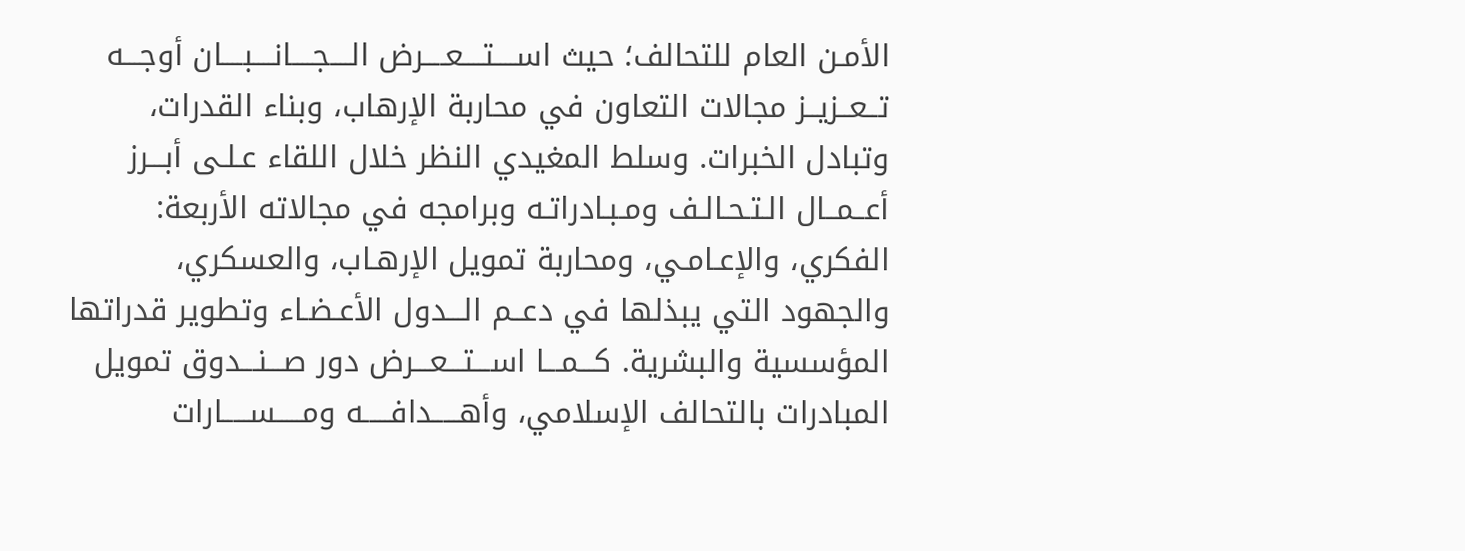الأمـن العام للتحالف؛ حيث اســــتــــعــــرض الــــجــــانــــبــــان أوجـــه تــعــزيــز مجالات التعاون في محاربة الإرهاب، وبناء القدرات، وتبادل الخبرات. وسلط المغيدي النظر خلال اللقاء عـلـى أبـــرز أعــمــال الـتـحـالـف ومـبـادراتـه وبرامجه في مجالاته الأربعة: الفكري، والإعـامـي، ومحاربة تمويل الإرهـاب، والعسكري، والجهود التي يبذلها في دعــم الـــدول الأعـضـاء وتطوير قدراتها المؤسسية والبشرية. كـــمـــا اســـتـــعـــرض دور صـــنـــدوق تمويل المبادرات بالتحالف الإسلامي، وأهـــــدافـــــه ومـــــســـــارات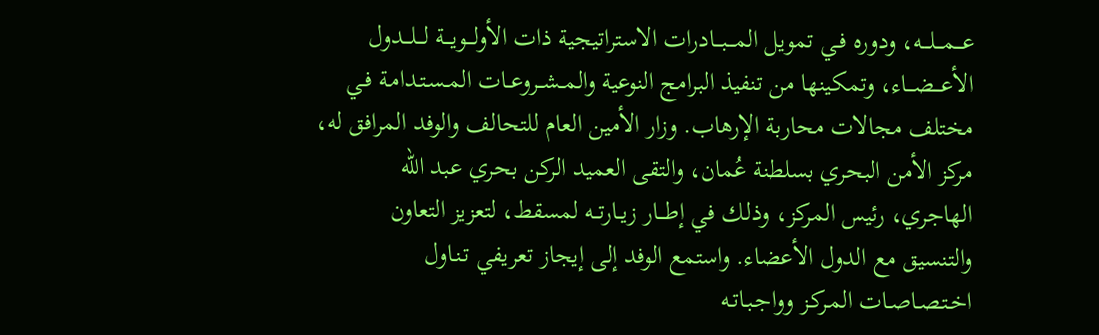عـــمـــلـــه، ودوره فـي تمويل المـــبـــادرات الاستراتيجية ذات الأولـــويـــة لـــلـــدول الأعـــضـــاء، وتمكينها من تنفيذ البرامج النوعية والمــشــروعــات المـسـتـدامـة فـي مختلف مجالات محاربة الإرهاب. وزار الأمين العام للتحالف والوفد المرافق له، مركز الأمن البحري بسلطنة عُمان، والتقى العميد الركن بحري عبد الله الهاجري، رئيس المركز، وذلـك في إطـــار زيــارتــه لمسقط، لتعزيز التعاون والتنسيق مع الدول الأعضاء. واستمع الوفد إلى إيجاز تعريفي تـنـاول اخـتـصـاصـات المـركـز وواجـبـاتـه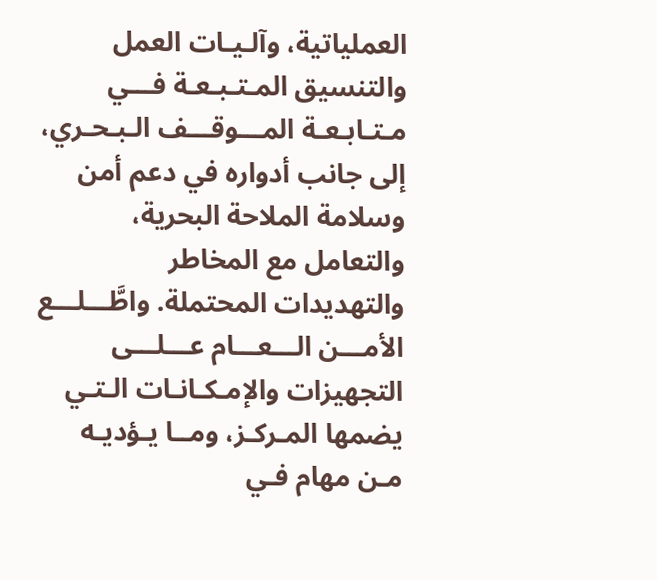العملياتية، وآلـيـات العمل والتنسيق المـتـبـعـة فـــي مـتـابـعـة المـــوقـــف الـبـحـري، إلى جانب أدواره في دعم أمن وسلامة الملاحة البحرية، والتعامل مع المخاطر والتهديدات المحتملة. واطَّـــلـــع الأمـــن الـــعـــام عـــلـــى التجهيزات والإمـكـانـات الـتـي يضمها المـركـز، ومــا يـؤديـه مـن مهام فـي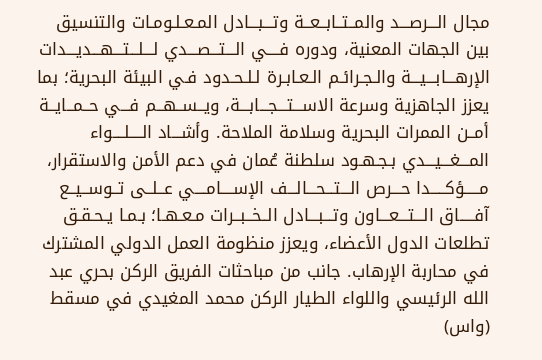مجال الـــرصـــد والمــتــابــعــة وتـــبـــادل المـعـلـومـات والتنسيق بين الجهات المعنية، ودوره فــــي الـــتـــصـــدي لـــلـــتـــهـــديـــدات الإرهـــابـــيـــة والـجـرائـم الـعـابـرة لـلـحـدود فـي البيئة البحرية؛ بما يعزز الجاهزية وسرعة الاســـتـــجـــابـــة، ويــســهــم فـــي حــمــايــة أمــن الممرات البحرية وسلامة الملاحة. وأشـــاد الــــلــــواء المـــغـــيـــدي بـجـهـود سلطنة عُمان في دعم الأمن والاستقرار، مـــــؤكـــــدا حـــرص الـــتـــحـــالـــف الإســــامــــي عــلــى تــوســيــع آفـــــاق الـــتـــعـــاون وتـــبـــادل الــخــبــرات مـعـهـا؛ بـمـا يـحـقـق تطلعات الدول الأعضاء، ويعزز منظومة العمل الدولي المشترك في محاربة الإرهاب. جانب من مباحثات الفريق الركن بحري عبد الله الرئيسي واللواء الطيار الركن محمد المغيدي في مسقط (واس)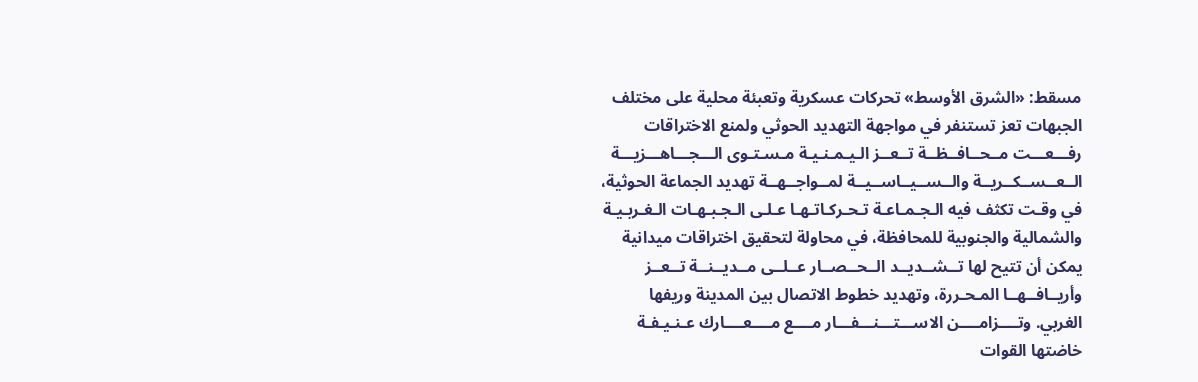مسقط: «الشرق الأوسط» تحركات عسكرية وتعبئة محلية على مختلف الجبهات تعز تستنفر في مواجهة التهديد الحوثي ولمنع الاختراقات رفـــعـــت مــحــافــظــة تــعــز الـيـمـنـيـة مـسـتـوى الـــجـــاهـــزيـــة الــعــســكــريــة والــســيــاســيــة لمــواجــهــة تهديد الجماعة الحوثية، في وقـت تكثف فيه الـجـمـاعـة تـحـركـاتـهـا عـلـى الـجـبـهـات الـغـربـيـة والشمالية والجنوبية للمحافظة، في محاولة لتحقيق اختراقات ميدانية يمكن أن تتيح لها تــشــديــد الــحــصــار عــلــى مــديــنــة تــعــز وأريــافــهــا المـحـررة، وتهديد خطوط الاتصال بين المدينة وريفها الغربي. وتــــزامــــن الاســـتـــنـــفـــار مــــع مــــعــــارك عـنـيـفـة خاضتها القوات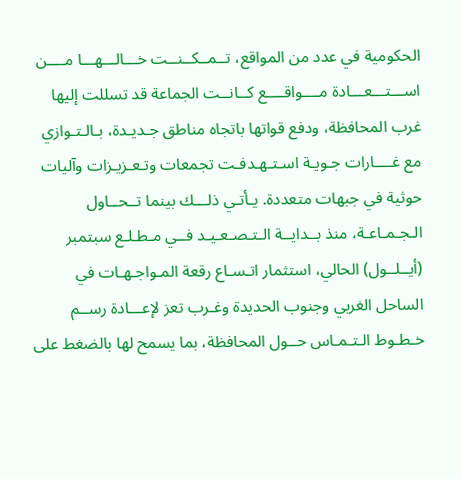الحكومية في عدد من المواقع، تــمــكــنــت خـــالـــهـــا مــــن اســـتـــعـــادة مــــواقــــع كــانــت الجماعة قد تسللت إليها غرب المحافظة، ودفع قواتها باتجاه مناطق جـديـدة، بـالـتـوازي مع غــــارات جـويـة اسـتـهـدفـت تجمعات وتـعـزيـزات وآليات حوثية في جبهات متعددة. يـأتـي ذلـــك بينما تــحــاول الـجـمـاعـة، منذ بــدايــة الـتـصـعـيـد فــي مـطـلـع سبتمبر (أيــلــول) الحالي، استثمار اتـسـاع رقعة المـواجـهـات في الساحل الغربي وجنوب الحديدة وغـرب تعز لإعـــادة رســم خـطـوط الـتـمـاس حــول المحافظة، بما يسمح لها بالضغط على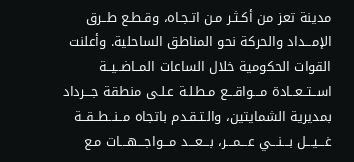مدينة تعز من أكـثـر مـن اتـجـاه، وقـطـع طــرق الإمـــداد والحركة نحو المناطق الساحلية. وأعلنت القوات الحكومية خلال الساعات المــاضــيــة اســتــعــادة مـــواقـــع مـطـلـة عـلـى منطقة جـــرداد بمديرية الشمايتين، والـتـقـدم باتجاه مــنــطــقــة غـــيـــل بـــنـــي عـــمـــر، بـــعـــد مـــواجـــهـــات مـع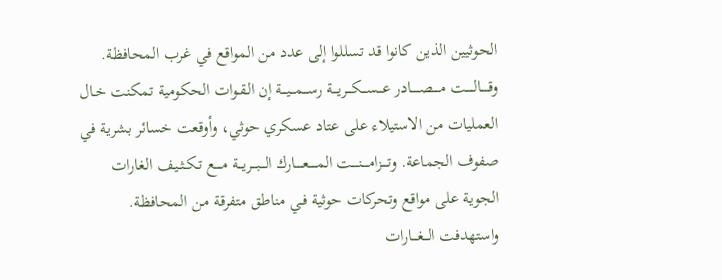الحوثيين الذين كانوا قد تسللوا إلى عدد من المواقع في غرب المحافظة. وقـــــالـــــت مـــــصـــــادر عـــســـكـــريـــة رســـمـــيـــة إن الـقـوات الحكومية تمكنت خـال العمليات من الاستيلاء على عتاد عسكري حوثي، وأوقعت خسائر بشرية في صفوف الجماعة. وتــــزامــــنــــت المـــــعـــــارك الـــبـــريـــة مــــع تـكـثـيـف الغارات الجوية على مواقع وتحركات حوثية فـي مناطق متفرقة مـن المحافظة. واستهدفت الـــغـــارات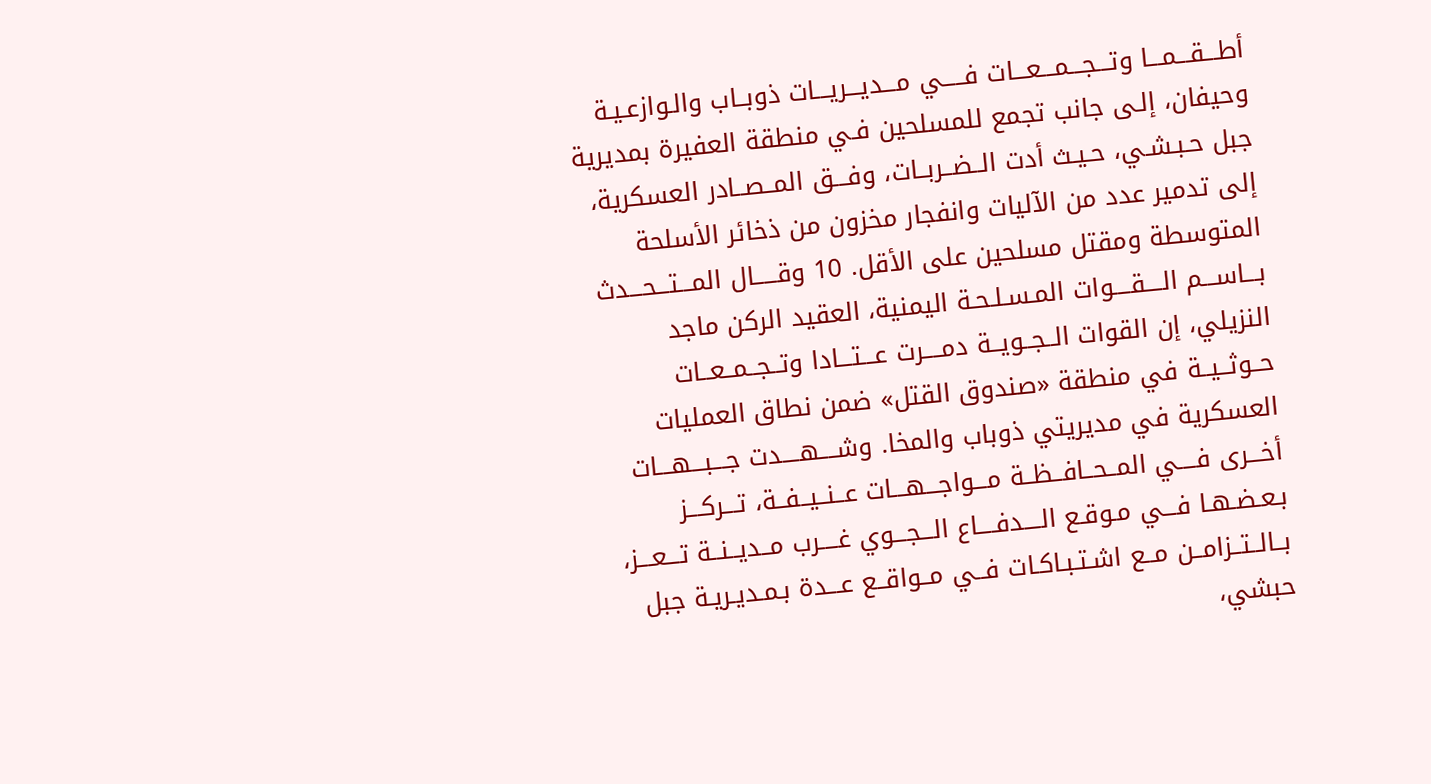أطـــقـــمـــا وتـــجـــمـــعـــات فـــــي مـــديـــريـــات ذوبــاب والـوازعـيـة وحيفان، إلـى جانب تجمع للمسلحين فـي منطقة العفيرة بمديرية جبل حـبـشـي، حـيـث أدت الــضــربــات، وفـــق المــصــادر العسكرية، إلى تدمير عدد من الآليات وانفجار مخزون من ذخائر الأسلحة المتوسطة ومقتل مسلحين على الأقل. 10 وقـــــال المـــتـــحـــدث بـــاســـم الــــقــــوات المـسـلـحـة اليمنية، العقيد الركن ماجد النزيلي، إن القوات الــجــويــة دمــــرت عـــتـــادا وتــجــمــعــات حــوثــيــة في منطقة «صندوق القتل» ضمن نطاق العمليات العسكرية في مديريتي ذوباب والمخا. وشــــهــــدت جـــبـــهـــات أخـــرى فــــي المــحــافــظــة مـــواجـــهـــات عــنــيــفــة، تـــركـــز بـعـضـهـا فـــي مـوقـع الــــدفــــاع الـــجـــوي غــــرب مــديــنــة تـــعـــز، بــالــتــزامــن مــع اشـتـبـاكـات فــي مــواقــع عـــدة بـمـديـريـة جبل حبشي،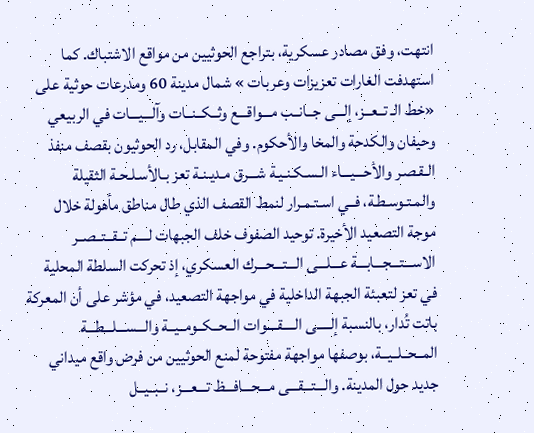انتهت، وفق مصادر عسكرية، بتراجع الحوثيين من مواقع الاشتباك. كما استهدفت الغارات تعزيزات وعربات » شمال مدينة 60 ومدرعات حوثية على «خط الـ تــعــز، إلـــى جــانــب مـــواقـــع وثــكــنــات وآلـــيـــات في الربيعي وحيفان والكدحة والمخا والأحكوم. وفي المقابل، رد الحوثيون بقصف منفذ الـقـصـر والأحـــيـــاء الـسـكـنـيـة شـــرق مـديـنـة تعز بـالأسـلـحـة الثقيلة والمـتـوسـطـة، فــي اسـتـمـرار لنمط القصف الذي طال مناطق مأهولة خلال موجة التصعيد الأخيرة. توحيد الصفوف خلف الجبهات لــــم تــقــتــصــر الاســـتـــجـــابـــة عـــلـــى الـــتـــحـــرك العسكري، إذ تحركت السلطة المحلية في تعز لتعبئة الجبهة الداخلية في مواجهة التصعيد، في مؤشر على أن المعركة باتت تُدار، بالنسبة إلـــــى الــــقــــوات الــحــكــومــيــة والـــســـلـــطـــة المــحــلــيــة، بوصفها مواجهة مفتوحة لمنع الحوثيين من فرض واقع ميداني جديد حول المدينة. والـــتـــقـــى مـــحـــافـــظ تـــعـــز، نــبــيــل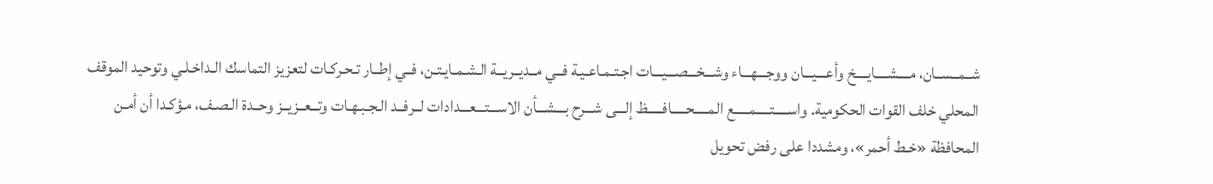شــمــســان، مــــشــــايــــخ وأعـــيـــان ووجـــهـــاء وشـــخـــصـــيـــات اجـتـمـاعـيـة فــي مــديــريــة الـشـمـايـتـن، فــي إطــار تـحـركـات لتعزيز التماسك الـداخـلـي وتوحيد الموقف المحلي خلف القوات الحكومية. واســـــتـــــمـــــع المـــــحـــــافـــــظ إلـــى شـــرح بـــشـــأن الاســـتـــعـــدادات لــرفــد الـجـبـهـات وتــعــزيــز وحــدة الـصـف، مـؤكـدا أن أمـن المحافظة «خـط أحمر»، ومشددا على رفض تحويل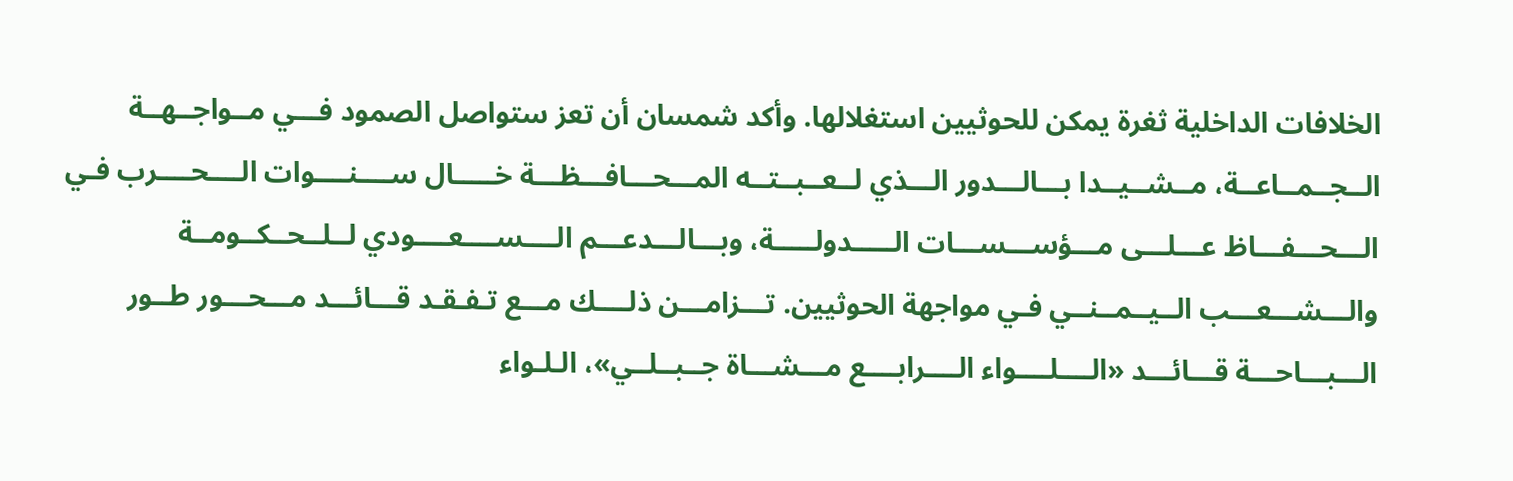الخلافات الداخلية ثغرة يمكن للحوثيين استغلالها. وأكد شمسان أن تعز ستواصل الصمود فـــي مــواجــهــة الــجــمــاعــة، مــشــيــدا بـــالـــدور الـــذي لــعــبــتــه المـــحـــافـــظـــة خـــــال ســــنــــوات الــــحــــرب فـي الـــحـــفـــاظ عـــلـــى مـــؤســـســـات الـــــدولـــــة، وبـــالـــدعـــم الــــســــعــــودي لــلــحــكــومــة والـــشـــعـــب الــيــمــنــي فـي مواجهة الحوثيين. تـــزامـــن ذلــــك مـــع تـفـقـد قـــائـــد مـــحـــور طــور الـــبـــاحـــة قـــائـــد «الــــلــــواء الــــرابــــع مـــشـــاة جــبــلــي»، الـلـواء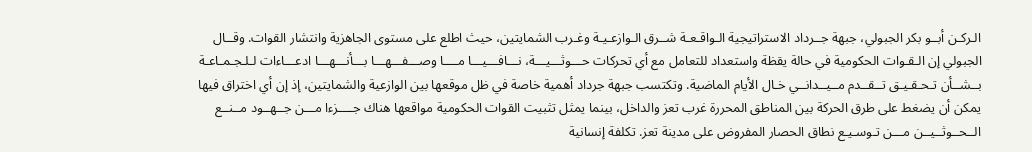الـركـن أبــو بكر الجبولي، جبهة جــرداد الاستراتيجية الـواقـعـة شــرق الـوازعـيـة وغـرب الشمايتين، حيث اطلع على مستوى الجاهزية وانتشار القوات. وقــال الجبولي إن الـقـوات الحكومية في حالة يقظة واستعداد للتعامل مع أي تحركات حـــوثـــيـــة، نـــافـــيـــا مــــا وصـــفـــهـــا بـــأنـــهـــا ادعـــاءات لـلـجـمـاعـة بــشــأن تـحـقـيـق تــقــدم مــيــدانــي خـال الأيام الماضية. وتكتسب جبهة جرداد أهمية خاصة في ظل موقعها بين الوازعية والشمايتين، إذ إن أي اختراق فيها يمكن أن يضغط على طرق الحركة بين المناطق المحررة غرب تعز والداخل، بينما يمثل تثبيت القوات الحكومية مواقعها هناك جــــزءا مـــن جــهــود مــنــع الــحــوثــيــن مـــن تـوسـيـع نطاق الحصار المفروض على مدينة تعز. تكلفة إنسانية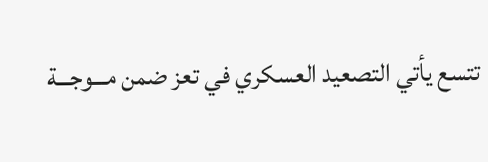تتسع يأتي التصعيد العسكري في تعز ضمن مـــوجـــة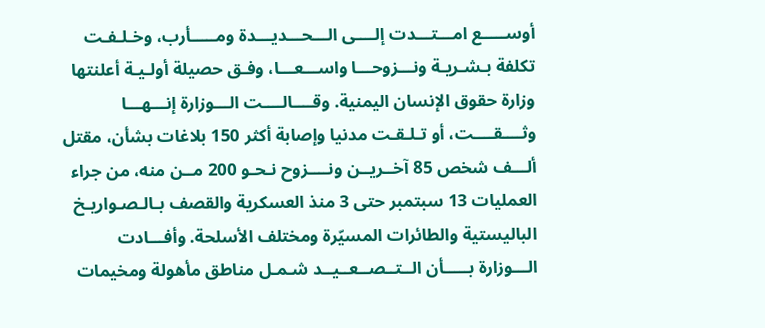أوســـــع امـــتـــدت إلــــى الـــحـــديـــدة ومـــــأرب، وخـلـفـت تكلفة بـشـريـة ونـــزوحـــا واســـعـــا، وفـق حصيلة أولـيـة أعلنتها وزارة حقوق الإنسان اليمنية. وقــــالــــت الـــوزارة إنـــهـــا وثــــقــــت، أو تـلـقـت مدنيا وإصابة أكثر 150 بلاغات بشأن، مقتل ألـــف شخص 85 آخــريــن ونــــزوح نـحـو 200 مــن منه، من جراء العمليات 13 سبتمبر حتى 3 منذ العسكرية والقصف بـالـصـواريـخ الباليستية والطائرات المسيّرة ومختلف الأسلحة. وأفـــادت الـــوزارة بـــــأن الــتــصــعــيــد شـمـل مناطق مأهولة ومخيمات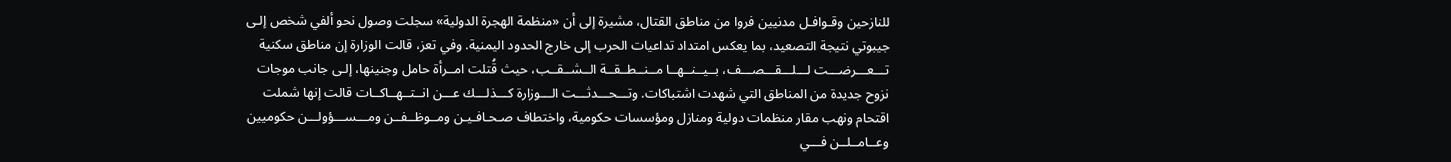للنازحين وقـوافـل مدنيين فروا من مناطق القتال، مشيرة إلى أن «منظمة الهجرة الدولية» سجلت وصول نحو ألفي شخص إلـى جيبوتي نتيجة التصعيد، بما يعكس امتداد تداعيات الحرب إلى خارج الحدود اليمنية. وفي تعز، قالت الوزارة إن مناطق سكنية تـــعـــرضـــت لـــلـــقـــصـــف، بــيــنــهــا مــنــطــقــة الــشــقــب، حيث قُتلت امــرأة حامل وجنينها، إلـى جانب موجات نزوح جديدة من المناطق التي شهدت اشتباكات. وتـــحـــدثـــت الـــوزارة كـــذلـــك عـــن انــتــهــاكــات قالت إنها شملت اقتحام ونهب مقار منظمات دولية ومنازل ومؤسسات حكومية، واختطاف صـحـافـيـن ومــوظــفــن ومـــســـؤولـــن حكوميين وعــامــلــن فـــي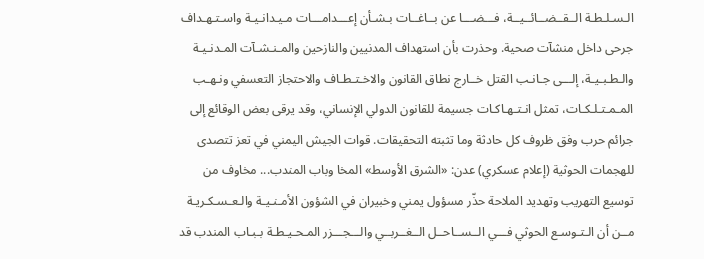الـسـلـطـة الــقــضــائــيــة، فـــضـــا عن بــاغــات بـشـأن إعـــدامـــات مـيـدانـيـة واسـتـهـداف جرحى داخل منشآت صحية. وحذرت بأن استهداف المدنيين والنازحين والمـنـشـآت المـدنـيـة والـطـبـيـة، إلـــى جـانـب القتل خــارج نطاق القانون والاخـتـطـاف والاحتجاز التعسفي ونـهـب المـمـتـلـكـات، تمثل انـتـهـاكـات جسيمة للقانون الدولي الإنساني، وقد يرقى بعض الوقائع إلى جرائم حرب وفق ظروف كل حادثة وما تثبته التحقيقات. قوات الجيش اليمني في تعز تتصدى للهجمات الحوثية (إعلام عسكري) عدن: «الشرق الأوسط» المخا وباب المندب... مخاوف من توسيع التهريب وتهديد الملاحة حذّر مسؤول يمني وخبيران في الشؤون الأمـنـيـة والـعـسـكـريـة مــن أن الـتـوسـع الحوثي فـــي الــســاحــل الــغــربــي والـــجـــزر المـحـيـطـة بـبـاب المندب قد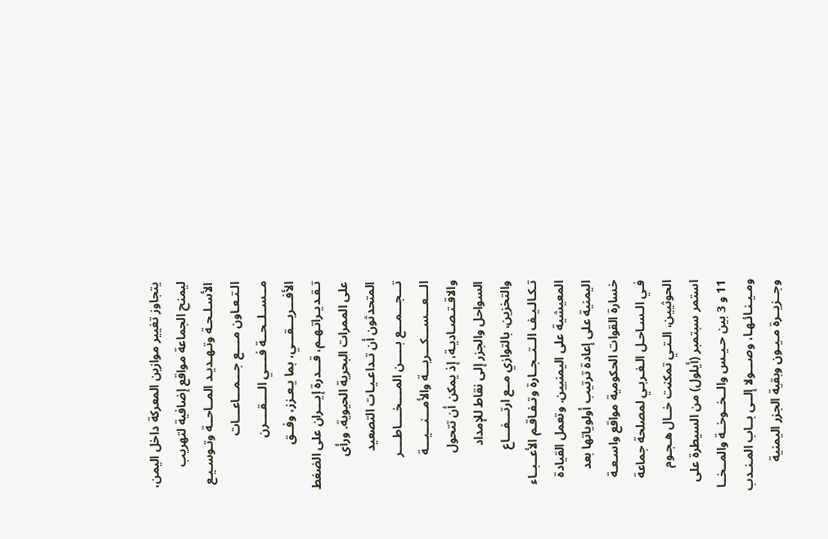يتجاوز تغيير موازين المعركة داخل اليمن، ليمنح الجماعة مواقع إضافية لتهريب الأسـلـحـة وتـهـديـد المــاحــة وتـوسـيـع الـتـعـاون مــــع جـــمـــاعـــات مــســلــحــة فــــي الــــقــــرن الأفـــريـــقـــي، بما يـعـزز، وفــق تـقـديـراتـهـم، قـــدرة إيـــران على الضغط على الممرات البحرية الحيوية. ورأى المتحدثون أن تـداعـيـات التصعيد تـــجـــمـــع بـــــن المــــخــــاطــــر الـــعـــســـكـــريـــة والأمـــنـــيـــة والاقـتـصـاديـة، إذ يمكن أن تتحول السواحل والجزر إلى نقاط للإمداد والتخزين، بالتوازي مــع ارتـــفـــاع تـكـالـيـف الــتــجــارة وتـفـاقـم الأعــبــاء المعيشية على اليمنيين. وتعمل القيادة اليمنية على إعادة ترتيب أولوياتها بعد خسارة القوات الحكومية مواقع واسـعـة فـي الـسـاحـل الـغـربـي لمصلحة جماعة الحوثيين، الـتـي تمكنت خــال هـجـوم استمر سبتمبر (أيلول) من السيطرة على 11 و 3 بين حـيـس والــخــوخــة والمــخــا ومـيـنـائـهـا، وصـــولا إلــى بــاب المـنـدب وجــزيــرة مـيـون وبقية الجزر اليمنية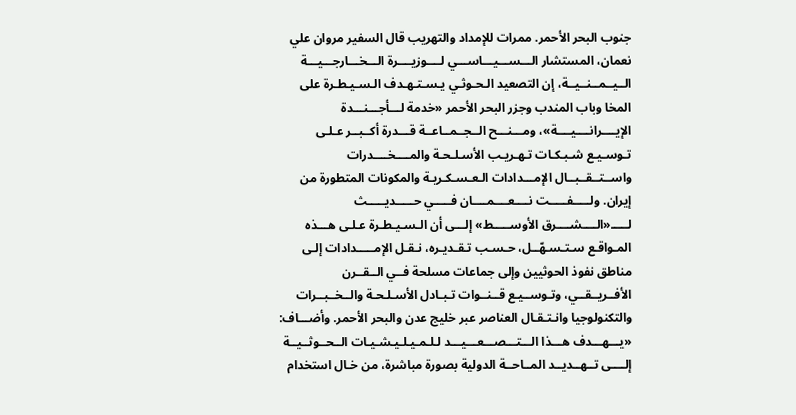جنوب البحر الأحمر. ممرات للإمداد والتهريب قال السفير مروان علي نعمان، المستشار الـــســـيـــاســـي لــــوزيــــرة الـــخـــارجـــيـــة الــيــمــنــيــة، إن التصعيد الـحـوثـي يـسـتـهـدف الـسـيـطـرة على المخا وباب المندب وجزر البحر الأحمر «خدمة لـــأجـــنـــدة الإيــــرانــــيــــة»، ومـــنـــح الــجــمــاعــة قـــدرة أكــبــر عـلـى تـوسـيـع شـبـكـات تـهـريـب الأسـلـحـة والمــــخــــدرات واســتــقــبــال الإمـــدادات الـعـسـكـريـة والمكونات المتطورة من إيران. ولـــــفـــــت نــــعــــمــــان فـــــي حـــــديـــــث لـــــ«الــــشــــرق الأوســـــط» إلـــى أن الـسـيـطـرة عـلـى هـــذه المـواقـع سـتـسـهّــل، حـسـب تـقـديـره، نـقـل الإمـــــدادات إلـى مناطق نفوذ الحوثيين وإلى جماعات مسلحة فــي الــقــرن الأفــريــقــي، وتـوســيـع قــنــوات تـبـادل الأسـلـحـة والــخــبــرات والتكنولوجيا وانـتـقـال العناصر عبر خليج عدن والبحر الأحمر. وأضـــاف: «يـــهـــدف هـــذا الـــتـــصـــعـــيـــد لـلـمـيـلـيـشـيـات الــحــوثــيــة إلــــى تــهــديــد المــاحــة الدولية بصورة مباشرة، من خـال استخدام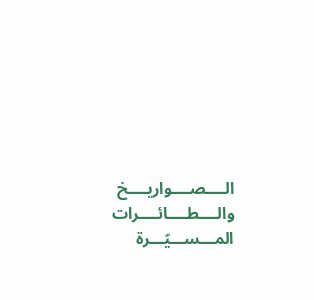الــــصــــواريــــخ والــــطــــائــــرات المـــســـيّـــرة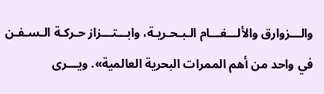والـــزوارق والألـــغـــام الـبـحـريـة، وابـــتـــزاز حـركـة الـسـفـن في واحد من أهم الممرات البحرية العالمية». ويـــرى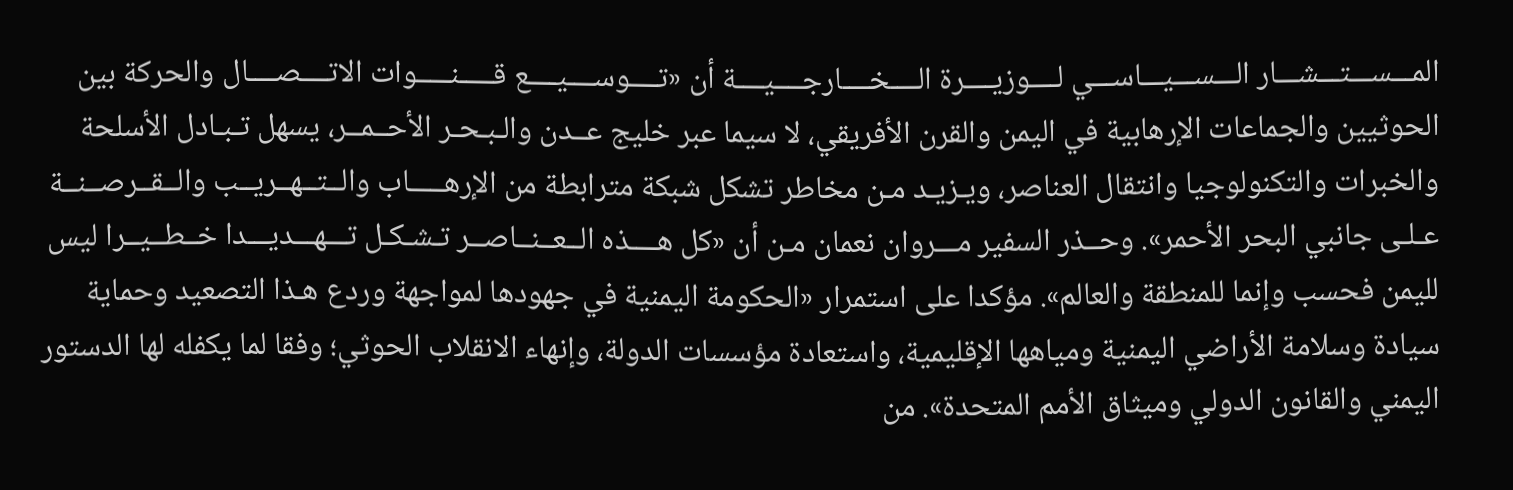المـــســـتـــشـــار الـــســـيـــاســـي لــــوزيــــرة الــــخــــارجــــيــــة أن «تــــوســــيــــع قـــــنـــــوات الاتــــصــــال والحركة بين الحوثيين والجماعات الإرهابية في اليمن والقرن الأفريقي، لا سيما عبر خليج عــدن والـبـحـر الأحــمــر، يسهل تـبـادل الأسلحة والخبرات والتكنولوجيا وانتقال العناصر، ويـزيـد مـن مخاطر تشكل شبكة مترابطة من الإرهـــــاب والــتــهــريــب والــقــرصــنــة عـلـى جانبي البحر الأحمر». وحــذر السفير مـــروان نعمان مـن أن «كل هــــذه الــعــنــاصــر تـشـكـل تـــهـــديـــدا خــطــيــرا ليس لليمن فحسب وإنما للمنطقة والعالم». مؤكدا على استمرار «الحكومة اليمنية في جهودها لمواجهة وردع هـذا التصعيد وحماية سيادة وسلامة الأراضي اليمنية ومياهها الإقليمية، واستعادة مؤسسات الدولة، وإنهاء الانقلاب الحوثي؛ وفقا لما يكفله لها الدستور اليمني والقانون الدولي وميثاق الأمم المتحدة». من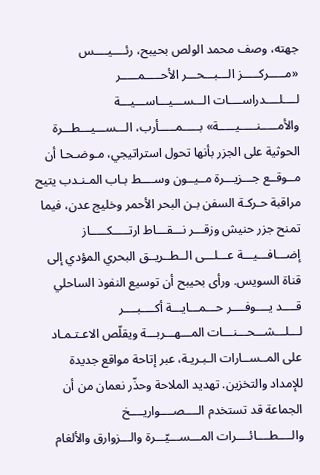جهته، وصف محمد الولص بحيبح، رئــــيــــس «مـــــركـــــز الـــبـــحـــر الأحـــــمـــــر لــــلــــدراســــات الـــســـيـــاســـيـــة والأمـــــنـــــيـــــة» بـــــمـــــأرب، الـــســـيـــطـــرة الحوثية على الجزر بأنها تحول استراتيجي، مـوضـحـا أن مــوقــع جـــزيـــرة مــيــون وســــط بـاب المـنـدب يتيح مراقبة حـركـة السفن بـن البحر الأحمر وخليج عدن، فيما تمنح جزر حنيش وزقـــر نـــقـــاط ارتـــــكـــــاز إضـــافـــيـــة عـــلـــى الــطــريــق البحري المؤدي إلى قناة السويس. ورأى بحيبح أن توسيع النفوذ الساحلي قــــد يــــوفــــر حـــمـــايـــة أكــــبــــر لـــلـــشـــحـــنـــات المـــهـــربـــة ويقلّص الاعـتـمـاد على المــســارات الـبـريـة، عبر إتاحة مواقع جديدة للإمداد والتخزين. تهديد الملاحة وحذّر نعمان من أن الجماعة قد تستخدم الــــصــــواريــــخ والــــطــــائــــرات المـــســـيّـــرة والـــزوارق والألغام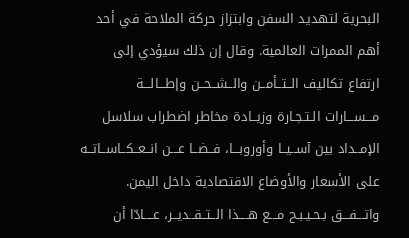البحرية لتهديد السفن وابتزاز حركة الملاحة في أحد أهم الممرات العالمية. وقال إن ذلك سيؤدي إلى ارتفاع تكاليف الــتــأمــن والــشــحــن وإطـــالـــة مـــســـارات الـتـجـارة وزيــادة مخاطر اضطراب سلاسل الإمــداد بين آســيــا وأوروبـــا، فــضــا عـــن انــعــكــاســاتــه على الأسعار والأوضاع الاقتصادية داخل اليمن. واتـــفـــق بـحـيـبـح مـــع هــــذا الــتــقــديــر، عــــادّا أن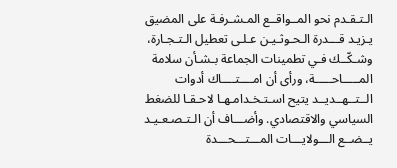الـتـقـدم نحو المــواقــع المـشـرفـة على المضيق يـزيـد قـــدرة الـحـوثـيـن عـلـى تعطيل الـتـجـارة، وشـكّــك فـي تطمينات الجماعة بـشـأن سلامة المـــــاحـــــة، ورأى أن امــــتــــاك أدوات الــتــهــديــد يتيح اسـتـخـدامـهـا لاحـقـا للضغط السياسي والاقتصادي. وأضـــاف أن الـتـصـعـيـد يــضــع الـــولايـــات المـــتـــحـــدة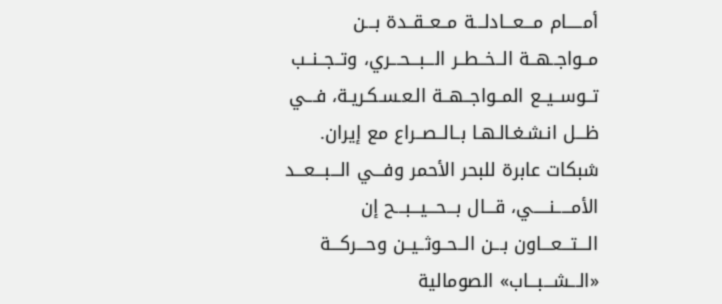أمـــــام مـــعـــادلـــة مــعــقــدة بـــن مــواجــهــة الــخــطــر الـــبـــحـــري، وتــجــنــب تــوســيــع المــواجــهــة الـعـسـكـريـة، فـــي ظـــل انـشـغـالـهـا بــالــصــراع مع إيران. شبكات عابرة للبحر الأحمر وفـــي الـــبـــعـــد الأمـــــنـــــي، قـــال بـــحـــيـــبـــح إن الـــتـــعـــاون بـــن الــحــوثــيــن وحـــركـــة «الـــشـــبـــاب» الصومالية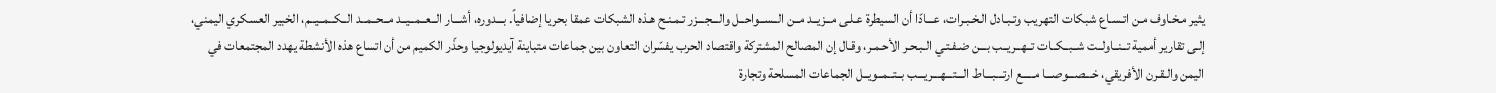يثير مـخـاوف مـن اتـسـاع شبكات التهريب وتـبـادل الـخـبـرات، عـــادّا أن السيطرة عـلـى مــزيــد مــن الــســواحــل والـــجـــزر تـمـنـح هـذه الشبكات عمقا بحريا إضافياً. بـــدوره، أشـــار الــعــمــيــد مــحــمــد الــكــمــيــم، الخبير العسكري اليمني، إلـى تقارير أممية تــنــاولــت شــبــكــات تــهــريــب بـــن ضـفـتـي الـبـحـر الأحـمـر، وقـال إن المصالح المشتركة واقتصاد الحرب يفسّران التعاون بين جماعات متباينة آيديولوجيا وحذّر الكميم من أن اتساع هذه الأنشطة يهدد المجتمعات في اليمن والـقـرن الأفريقي، خـــصـــوصـــا مـــــع ارتـــبـــاط الـــتـــهـــريـــب بــتــمــويــل الجماعات المسلحة وتجارة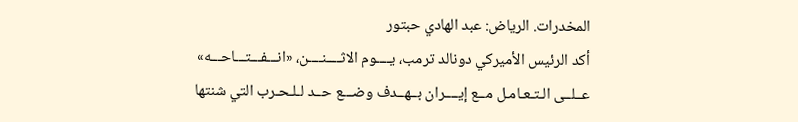المخدرات. الرياض: عبد الهادي حبتور
أكد الرئيس الأميركي دونالد ترمب، يــــوم الاثــــنــــن، «انـــفـــتـــاحـــه» عــلــى الـتـعـامـل مــع إيــــران بــهــدف وضـــع حــد لـلـحـرب التي شنتها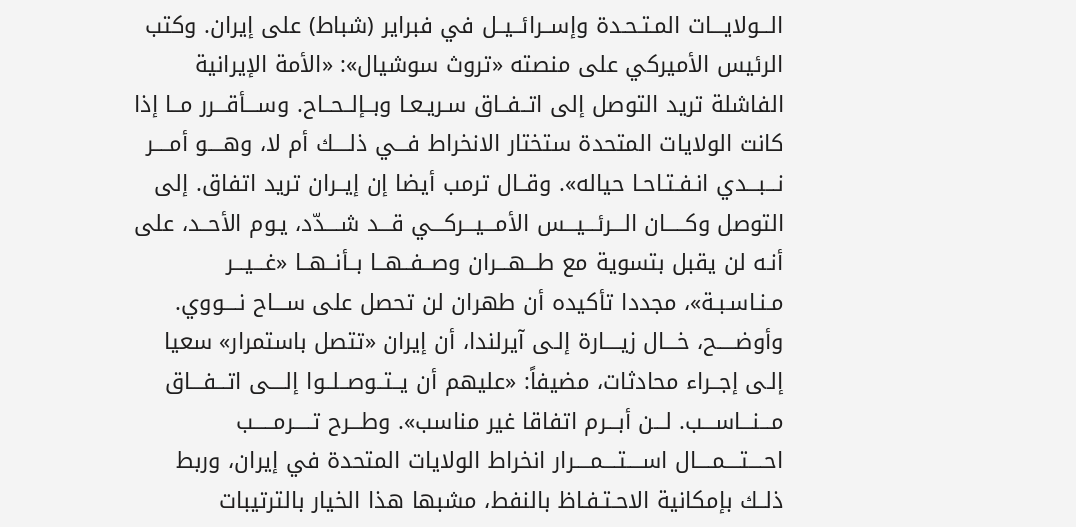الـــولايـــات المـتـحـدة وإســرائــيــل في فبراير (شباط) على إيران. وكتب الرئيس الأميركي على منصته «تروث سوشيال»: «الأمة الإيرانية الفاشلة تريد التوصل إلى اتــفــاق سـريـعـا وبــإلــحــاح. وســـأقـــرر مــا إذا كانت الولايات المتحدة ستختار الانخراط فـــي ذلــــك أم لا، وهــــو أمــــر نـــبـــدي انـفـتـاحـا حياله». وقــال ترمب أيضا إن إيــران تريد اتفاق. إلى التوصل وكـــــان الـــرئـــيـــس الأمـــيـــركـــي قـــد شــــدّد، يـوم الأحــد، على أنـه لن يقبل بتسوية مع طـــهـــران وصــفــهــا بــأنــهــا «غـــيـــر مـنـاسـبـة»، مجددا تأكيده أن طهران لن تحصل على ســـاح نــــووي. وأوضـــــح، خـــال زيــــارة إلـى آيرلندا، أن إيران «تتصل باستمرار» سعيا إلـى إجــراء محادثات، مضيفاً: «عليهم أن يــتــوصــلــوا إلــــى اتـــفـــاق مـــنـــاســـب. لـــن أبـــرم اتفاقا غير مناسب». وطـــرح تـــــرمـــــب احــــتــــمــــال اســــتــــمــــرار انخراط الولايات المتحدة في إيران، وربط ذلــك بإمكانية الاحـتـفـاظ بالنفط، مشبها هذا الخيار بالترتيبات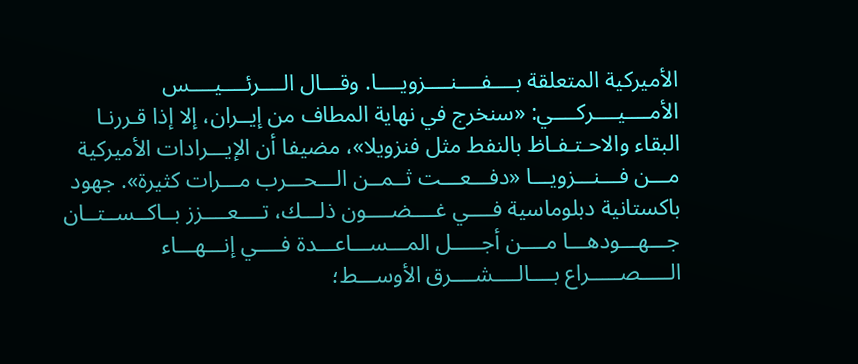الأميركية المتعلقة بــــفــــنــــزويــــا. وقـــال الــــرئــــيــــس الأمــــيــــركــــي: «سنخرج في نهاية المطاف من إيــران، إلا إذا قـررنـا البقاء والاحـتـفـاظ بالنفط مثل فنزويلا»، مضيفا أن الإيـــرادات الأميركية مـــن فـــنـــزويـــا «دفـــعـــت ثــمــن الـــحـــرب مـــرات كثيرة». جهود باكستانية دبلوماسية فــــي غــــضــــون ذلـــك، تــــعــــزز بــاكــســتــان جـــهـــودهـــا مــــن أجـــــل المـــســـاعـــدة فــــي إنـــهـــاء الـــــصـــــراع بــــالــــشــــرق الأوســـط؛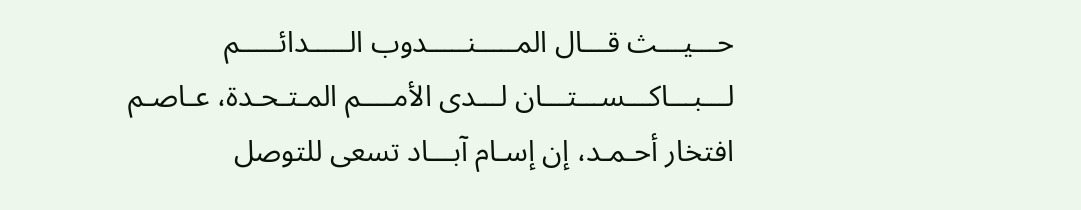حـــيـــث قـــال المـــــنـــــدوب الـــــدائـــــم لـــبـــاكـــســـتـــان لـــدى الأمــــم المـتـحـدة، عـاصـم افتخار أحـمـد، إن إسـام آبـــاد تسعى للتوصل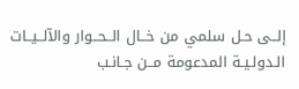إلــى حـل سلمي من خــال الــحــوار والآلــيــات الـدولـيـة المدعومة مــن جـانـب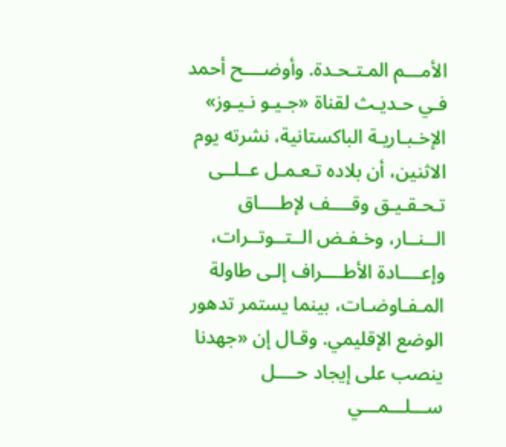الأمـــم المـتـحـدة. وأوضــــح أحمد فـي حـديـث لقناة «جـيـو نـيـوز» الإخـبـاريـة الباكستانية، نشرته يوم الاثنين، أن بلاده تـعـمـل عــلــى تـحـقـيـق وقــــف لإطــــاق الــنــار، وخـفـض الــتــوتــرات، وإعــــادة الأطــــراف إلـى طاولة المـفـاوضـات، بينما يستمر تدهور الوضع الإقليمي. وقـال إن «جهدنا ينصب على إيجاد حــــل ســـلـــمـــي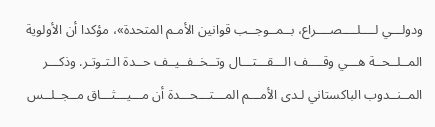ودولـــي لــــلــــصــــراع، بــمــوجــب قوانين الأمـم المتحدة»، مؤكدا أن الأولوية المــلــحــة هـــي وقــــف الـــقـــتـــال وتــخــفــيــف حــدة الـتـوتـر. وذكـــر المــنــدوب الباكستاني لـدى الأمـــم المـــتـــحـــدة أن مـــيـــثـــاق مــجــلــس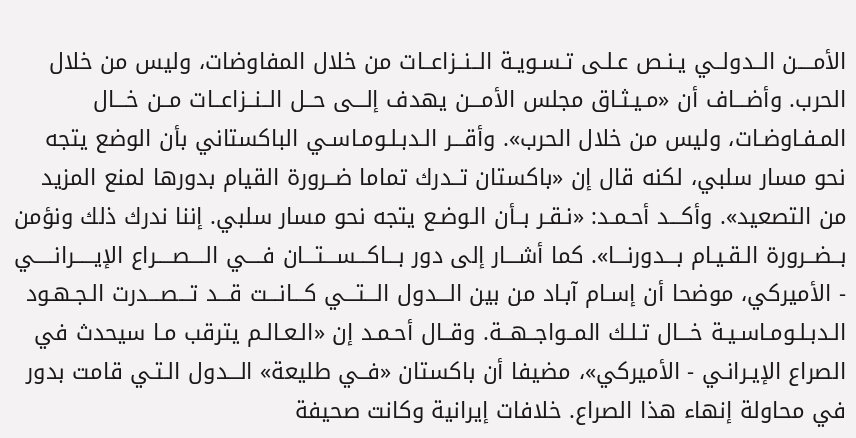الأمــــن الــدولــي يـنـص عـلـى تـسـويـة الــنــزاعــات من خلال المفاوضات، وليس من خلال الحرب. وأضـــاف أن «مـيـثـاق مجلس الأمـــن يهدف إلـــى حــل الــنــزاعــات مــن خـــال المـفـاوضـات، وليس من خلال الحرب». وأقـــر الـدبـلـومـاسـي الباكستاني بأن الوضع يتجه نحو مسار سلبي، لكنه قال إن «باكستان تــدرك تماما ضــرورة القيام بدورها لمنع المزيد من التصعيد». وأكـــد أحـمـد: «نـقـر بــأن الـوضـع يتجه نحو مسار سلبي. إننا ندرك ذلك ونؤمن بــضــرورة الـقـيـام بـــدورنـــا». كما أشـــار إلى دور بـــاكـــســـتـــان فــــي الــــصــــراع الإيـــــرانـــــي - الأميركي، موضحا أن إسـام آبـاد من بين الـــدول الـــتـــي كـــانـــت قـــد تـــصـــدرت الـجـهـود الـدبـلـومـاسـيـة خـــال تـلـك المــواجــهــة. وقــال أحـمـد إن «الـعـالـم يترقب مـا سيحدث في الصراع الإيـرانـي - الأميركي»، مضيفا أن باكستان «فــي طليعة» الـــدول الـتـي قامت بدور في محاولة إنهاء هذا الصراع. خلافات إيرانية وكانت صحيفة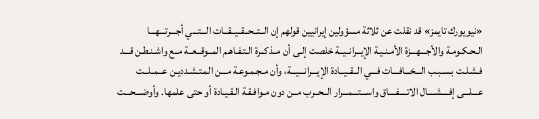«نيويورك تايمز» قد نقلت عن ثلاثة مسؤولين إيرانيين قولهم إن الــتــحــقــيــقــات الـــتـــي أجـــرتـــهـــا الـحـكـومـة والأجـــهـــزة الأمـنـيـة الإيــرانــيــة خلصت إلـى أن مــذكــرة الـتـفـاهـم المــوقــعــة مــع واشـنـطـن قـــد فـشـلـت بـسـبـب الـــخـــافـــات فـــي الــقــيــادة الإيـــرانـــيـــة، وأن مـجـمـوعـة مـــن المـتـشـدديـن عــمــلــت عـــلـــى إفــــشــــال الاتــــفــــاق واســـتـــمـــرار الــحــرب مــن دون مـوافـقـة الـقـيـادة أو حتى علمها. وأوضـــحـــت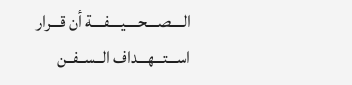الــــصــــحــــيــــفــــة أن قـــرار اســـتـــهـــداف الــســفــن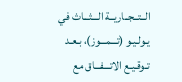الــتــجــاريــة الـــثـــاث في يـولـيـو (تـــمـــوز)، بـعـد تـوقـيـع الاتـــفـــاق مع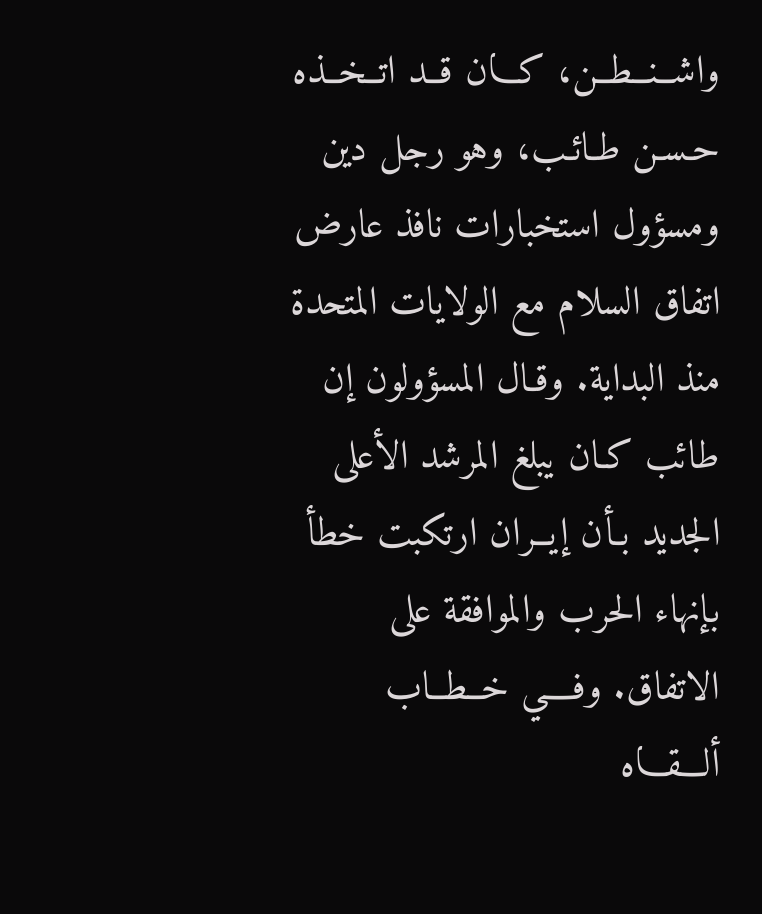واشــنــطــن، كـــان قــد اتــخــذه حـسـن طـائـب، وهو رجل دين ومسؤول استخبارات نافذ عارض اتفاق السلام مع الولايات المتحدة منذ البداية. وقـال المسؤولون إن طائب كـان يبلغ المرشد الأعلى الجديد بـأن إيــران ارتكبت خطأ بإنهاء الحرب والموافقة على الاتفاق. وفــــي خــطــاب ألـــقـــاه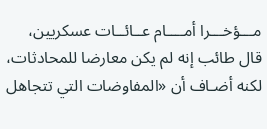مـــؤخـــرا أمــــام عــائــات عسكريين، قال طائب إنه لم يكن معارضا للمحادثات، لكنه أضـاف أن «المفاوضات التي تتجاهل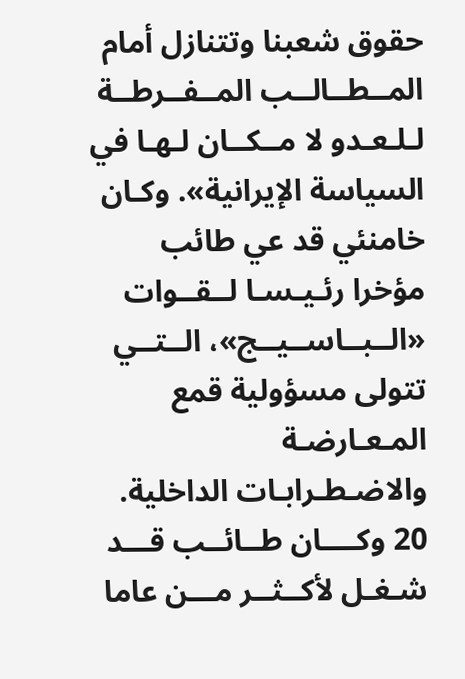حقوق شعبنا وتتنازل أمام المــطــالــب المــفــرطــة لـلـعـدو لا مــكــان لـهـا في السياسة الإيرانية». وكـان خامنئي قد عي طائب مؤخرا رئـيـسـا لــقــوات «الــبــاســيــج»، الــتــي تتولى مسؤولية قمع المـعـارضـة والاضـطـرابـات الداخلية. 20 وكــــان طــائــب قـــد شـغـل لأكــثــر مـــن عاما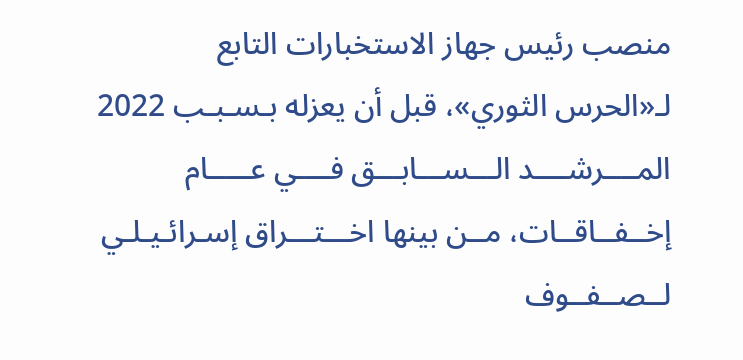منصب رئيس جهاز الاستخبارات التابع لـ«الحرس الثوري»، قبل أن يعزله بـسـبـب 2022 المــــرشــــد الـــســـابـــق فــــي عـــــام إخــفــاقــات، مــن بينها اخـــتـــراق إسـرائـيـلـي لــصــفــوف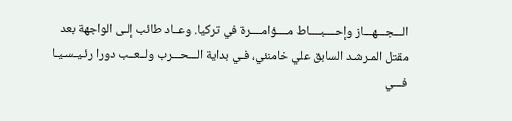الـــجـــهـــاز وإحــــبــــاط مــــؤامــــرة في تركيا. وعــاد طائب إلـى الواجهة بعد مقتل المـرشـد السابق علي خامنئي، فـي بداية الـــحـــرب ولــعــب دورا رئـيـسـيـا فـــي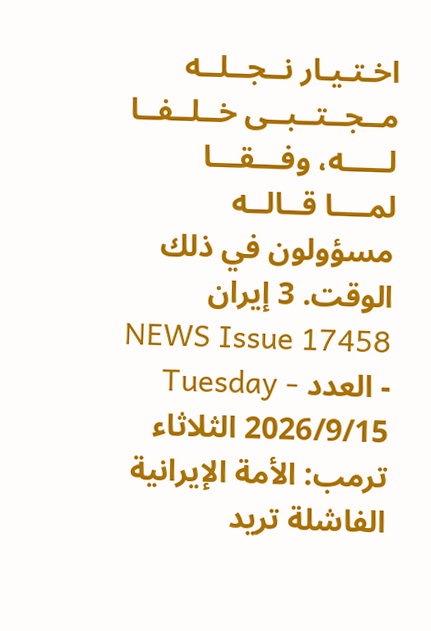اخـتـيـار نــجــلــه مــجــتــبــى خــلــفــا لـــــه، وفـــقـــا لمــــا قــالــه مسؤولون في ذلك الوقت. 3 إيران NEWS Issue 17458 - العدد Tuesday - 2026/9/15 الثلاثاء ترمب: الأمة الإيرانية الفاشلة تريد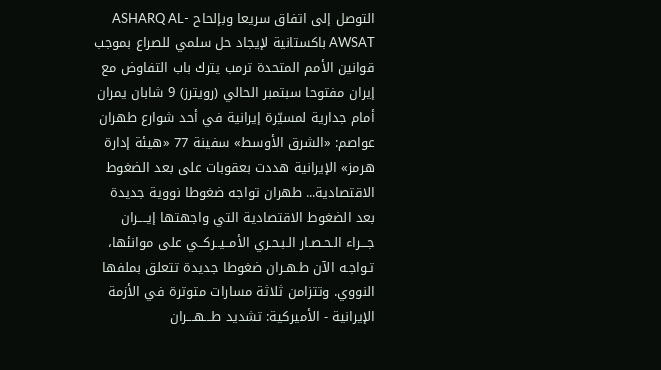التوصل إلى اتفاق سريعا وبإلحاح ASHARQ AL-AWSAT باكستانية لإيجاد حل سلمي للصراع بموجب قوانين الأمم المتحدة ترمب يترك باب التفاوض مع إيران مفتوحا سبتمبر الحالي (رويترز) 9 شابان يمران أمام جدارية لمسيّرة إيرانية في أحد شوارع طهران عواصم: «الشرق الأوسط» سفينة 77 «هيئة إدارة هرمز» الإيرانية هددت بعقوبات على بعد الضغوط الاقتصادية... طهران تواجه ضغوطا نووية جديدة بعد الضغوط الاقتصادية التي واجهتها إيــــران جـــراء الـحـصـار الـبـحـري الأمــيــركــي على موانئها، تـواجـه الآن طـهـران ضغوطا جديدة تتعلق بملفها النووي. وتتزامن ثلاثة مسارات متوترة في الأزمة الإيرانية - الأميركية: تشديد طـــهـــران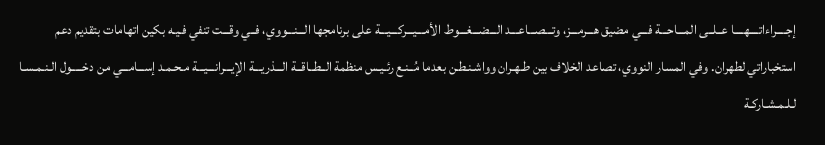إجــــراءاتــــهــــا عــلــى المـــاحـــة فـــي مضيق هـــرمـــز، وتـــصـــاعـــد الـــضـــغـــوط الأمـــيـــركـــيـــة على برنامجها الـــنـــووي، فــي وقـــت تنفي فـيـه بكين اتهامات بتقديم دعم استخباراتي لطهران. وفي المسار النووي، تصاعد الخلاف بين طـهـران وواشـنـطـن بعدما مُــنـع رئـيـس منظمة الــطــاقــة الـــذريـــة الإيـــرانـــيـــة مـحـمـد إســـامـــي من دخـــــول الـنـمـسـا لـلـمـشـاركـة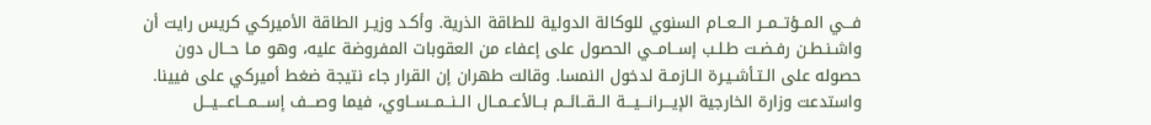فـــي المــؤتــمــر الــعــام السنوي للوكالة الدولية للطاقة الذرية. وأكـد وزيـر الطاقة الأميركي كريس رايت أن واشـنـطـن رفـضـت طـلـب إســامــي الحصول على إعفاء من العقوبات المفروضة عليه، وهو مـا حــال دون حصوله على الـتـأشـيـرة الـازمـة لدخول النمسا. وقالت طهران إن القرار جاء نتيجة ضغط أميركي على فيينا. واستدعت وزارة الخارجية الإيـــرانـــيـــة الــقــائــم بــالأعــمــال الــنــمــســاوي، فيما وصـــف إســـمـــاعـــيـــل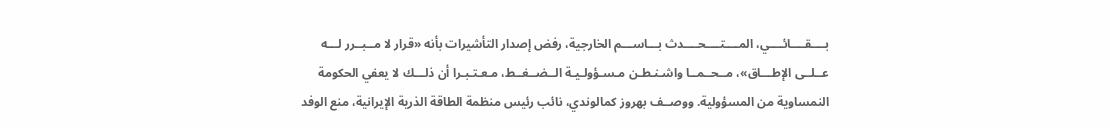بــــقــــائــــي، المــــتــــحــــدث بـــاســـم الخارجية، رفض إصدار التأشيرات بأنه «قرار لا مــبــرر لـــه عــلــى الإطـــاق»، مــحــمــا واشـنـطـن مـسـؤولـيـة الــضــغــط، مـعـتـبـرا أن ذلـــك لا يعفي الحكومة النمساوية من المسؤولية. ووصــف بهروز كمالوندي، نائب رئيس منظمة الطاقة الذرية الإيرانية، منع الوفد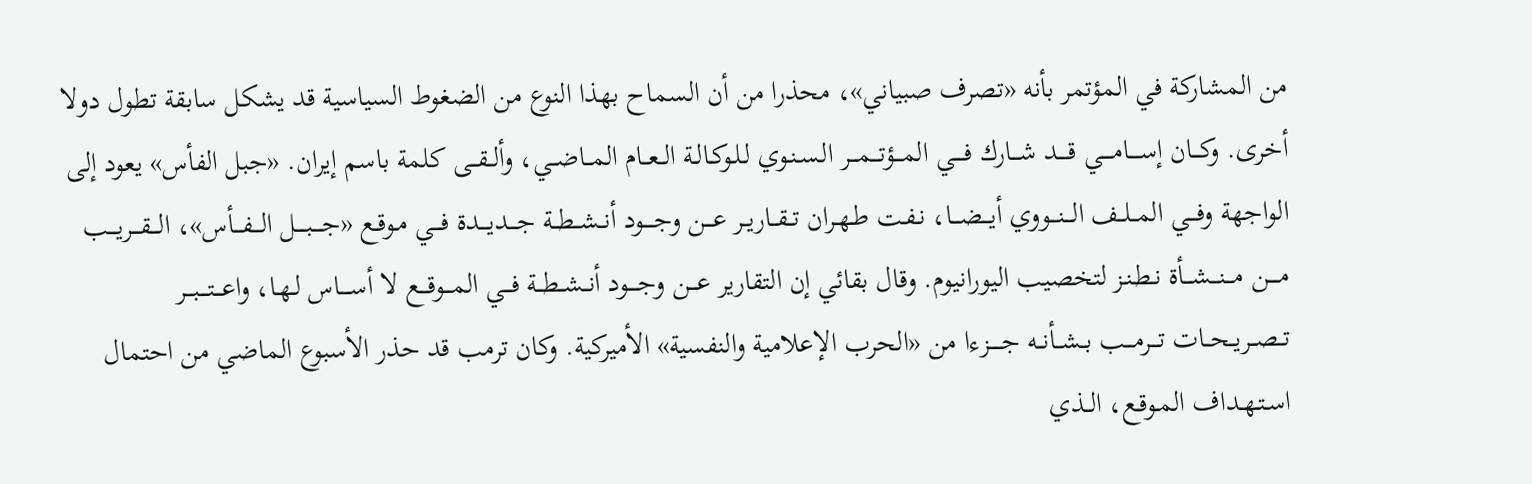من المشاركة في المؤتمر بأنه «تصرف صبياني»، محذرا من أن السماح بهذا النوع من الضغوط السياسية قد يشكل سابقة تطول دولا أخرى. وكـــان إســــامــــي قــــد شـــارك فــــي المـــؤتـــمـــر الـسـنـوي لـلـوكـالـة الــعــام المــاضــي، وألــقــى كلمة باسم إيران. «جبل الفأس» يعود إلى الواجهة وفـــي المــلــف الـــنـــووي أيـــضـــا، نـفـت طـهـران تــقــاريــر عـــن وجــــود أنــشــطــة جـــديـــدة فـــي مـوقـع «جــــبــــل الـــفـــأس»، الـــقـــريـــب مــــن مـــنـــشـــأة نـطـنـز لتخصيب اليورانيوم. وقال بقائي إن التقارير عـــن وجــــود أنــشــطــة فـــي المـــوقـــع لا أســــاس لـهـا، واعـــتـــبـــر تــصــريــحــات تـــرمـــب بــشــأنــه جـــــزءا من «الحرب الإعلامية والنفسية» الأميركية. وكان ترمب قد حذر الأسبوع الماضي من احتمال اسـتـهـداف المـوقـع، الــذي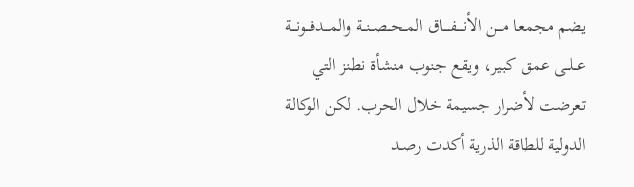يضم مجمعا مـــن الأنــــفــــاق المــحــصــنــة والمـــدفـــونـــة عــلــى عمق كبير، ويقع جنوب منشأة نطنز التي تعرضت لأضرار جسيمة خلال الحرب. لكن الوكالة الدولية للطاقة الذرية أكدت رصـد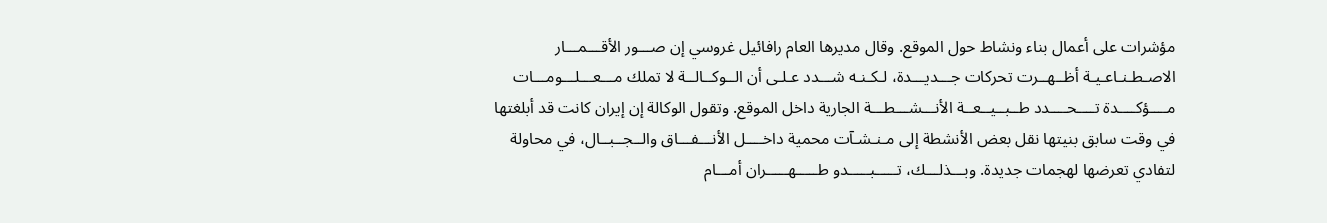مؤشرات على أعمال بناء ونشاط حول الموقع. وقال مديرها العام رافائيل غروسي إن صـــور الأقـــمـــار الاصـطـنـاعـيـة أظــهــرت تحركات جـــديـــدة، لـكـنـه شـــدد عـلـى أن الــوكــالــة لا تملك مـــعـــلـــومـــات مــــؤكــــدة تــــحــــدد طــبــيــعــة الأنـــشـــطـــة الجارية داخل الموقع. وتقول الوكالة إن إيران كانت قد أبلغتها في وقت سابق بنيتها نقل بعض الأنشطة إلى مـنـشـآت محمية داخــــل الأنـــفـــاق والــجــبــال، في محاولة لتفادي تعرضها لهجمات جديدة. وبـــذلـــك، تـــــبـــــدو طـــــهـــــران أمـــام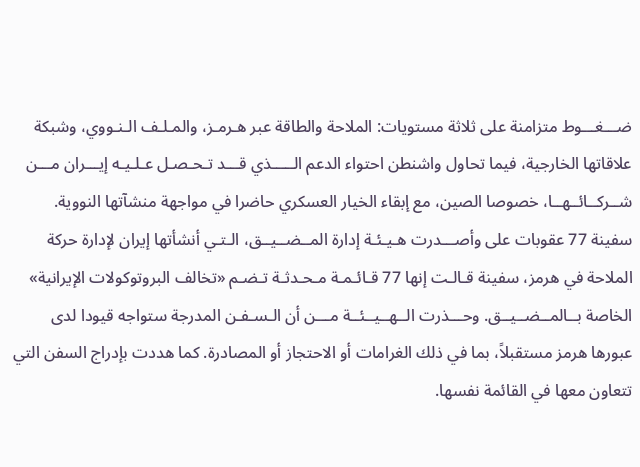ضـــغـــوط متزامنة على ثلاثة مستويات: الملاحة والطاقة عبر هـرمـز، والمـلـف الـنـووي، وشبكة علاقاتها الخارجية، فيما تحاول واشنطن احتواء الدعم الـــــذي قـــد تـحـصـل عـلـيـه إيـــران مـــن شــركــائــهــا، خصوصا الصين، مع إبقاء الخيار العسكري حاضرا في مواجهة منشآتها النووية. سفينة 77 عقوبات على وأصـــدرت هـيـئـة إدارة المــضــيــق، الـتـي أنشأتها إيران لإدارة حركة الملاحة في هرمز، سفينة قـالـت إنها 77 قـائـمـة مـحـدثـة تـضـم «تخالف البروتوكولات الإيرانية» الخاصة بــالمــضــيــق. وحـــذرت الــهــيــئــة مـــن أن الـسـفـن المدرجة ستواجه قيودا لدى عبورها هرمز مستقبلاً، بما في ذلك الغرامات أو الاحتجاز أو المصادرة. كما هددت بإدراج السفن التي تتعاون معها في القائمة نفسها.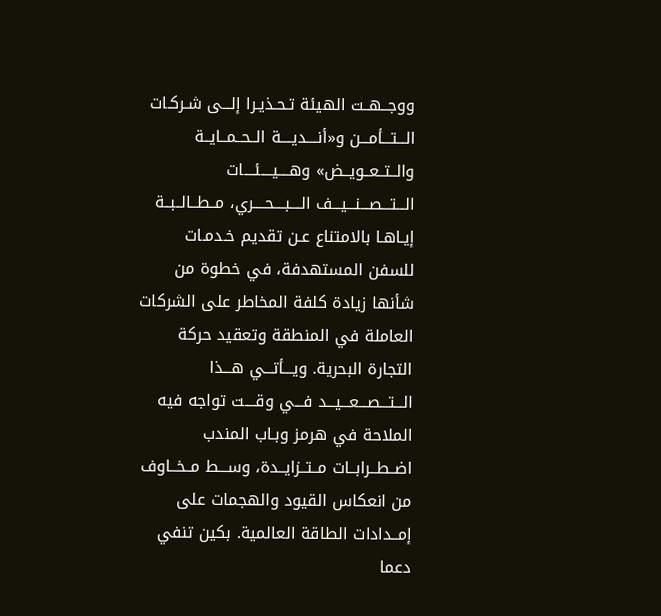ووجــهــت الهيئة تـحـذيـرا إلـــى شـركـات الـــتـــأمـــن و«أنــــديــــة الــحــمــايــة والــتــعــويــض» وهــــيــــئــــات الـــتـــصـــنـــيـــف الــــبــــحــــري، مــطــالــبــة إيـاهـا بالامتناع عـن تقديم خـدمـات للسفن المستهدفة، في خطوة من شأنها زيادة كلفة المخاطر على الشركات العاملة في المنطقة وتعقيد حركة التجارة البحرية. ويـــأتـــي هـــذا الـــتـــصـــعـــيـــد فـــي وقــــت تواجه فيه الملاحة في هرمز وبـاب المندب اضــطــرابــات مــتــزايــدة، وســـط مــخــاوف من انعكاس القيود والهجمات على إمــدادات الطاقة العالمية. بكين تنفي دعما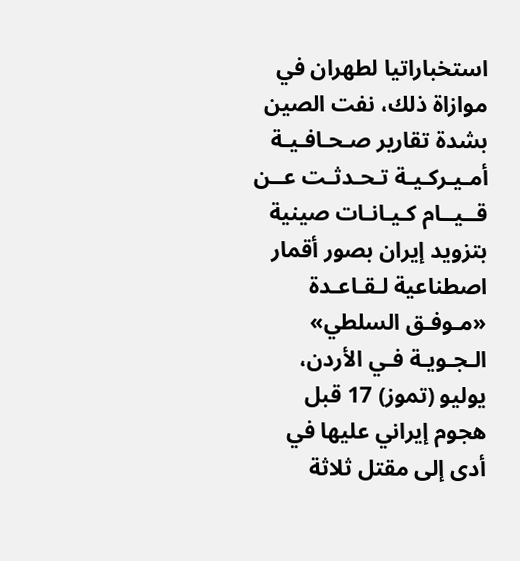استخباراتيا لطهران في موازاة ذلك، نفت الصين بشدة تقارير صـحـافـيـة أمـيـركـيـة تـحـدثـت عــن قــيــام كـيـانـات صينية بتزويد إيران بصور أقمار اصطناعية لـقـاعـدة «مـوفـق السلطي» الـجـويـة فـي الأردن، يوليو (تموز) 17 قبل هجوم إيراني عليها في أدى إلى مقتل ثلاثة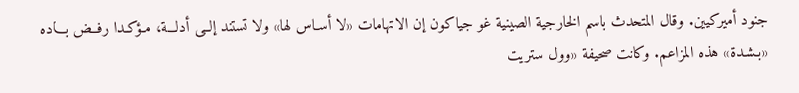جنود أميركيين. وقال المتحدث باسم الخارجية الصينية غو جياكون إن الاتهامات «لا أسـاس لها» ولا تستند إلــى أدلـــة، مـؤكـدا رفــض بـــاده «بـشـدة» هذه المزاعم. وكانت صحيفة «وول ستريت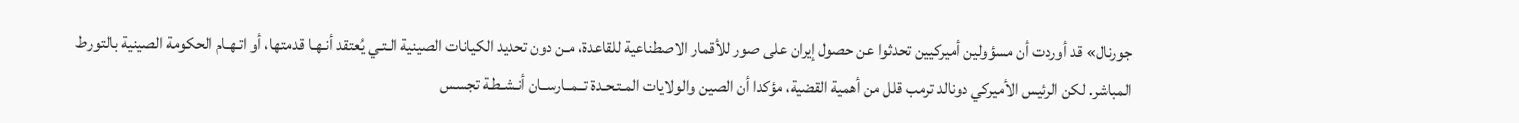جورنال» قد أوردت أن مسؤولين أميركيين تحدثوا عن حصول إيران على صور للأقمار الاصطناعية للقاعدة، مـن دون تحديد الكيانات الصينية الـتـي يُعتقد أنـهـا قدمتها، أو اتـهـام الحكومة الصينية بالتورط المباشر. لكن الرئيس الأميركي دونالد ترمب قلل من أهمية القضية، مؤكدا أن الصين والولايات المـتـحـدة تــمــارســان أنـشـطـة تجسس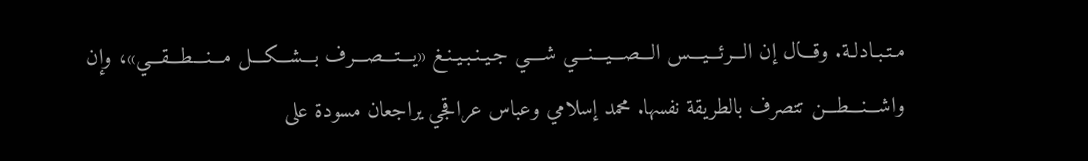مـتـبـادلـة. وقـــال إن الـــرئـــيـــس الـــصـــيـــنـــي شــــي جـيـنـبـيـنـغ «يـــتـــصـــرف بـــشـــكـــل مـــنـــطـــقـــي»، وإن واشـــنـــطـــن تتصرف بالطريقة نفسها. محمد إسلامي وعباس عراقجي يراجعان مسودة على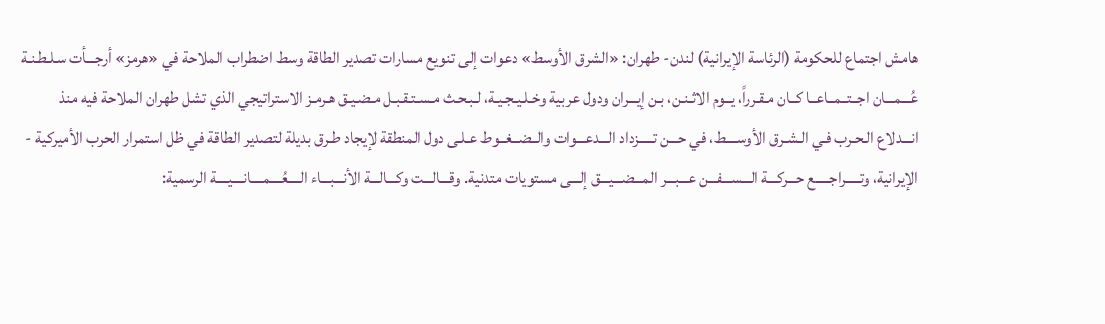هامش اجتماع للحكومة (الرئاسة الإيرانية) لندن- طهران: «الشرق الأوسط» دعوات إلى تنويع مسارات تصدير الطاقة وسط اضطراب الملاحة في «هرمز» أرجـــأت سـلـطـنـة عُـــمـــان اجــتــمــاعــا كــان مـقـرراً، يــوم الاثـنـن، بـن إيـــران ودول عربية وخـلـيـجـيـة، لـبـحـث مـسـتـقـبـل مـضـيـق هـرمـز الاستراتيجي الذي تشل طهران الملاحة فيه منذ انـــدلاع الـحـرب فـي الـشـرق الأوســــط، في حـــن تـــــزداد الـــدعـــوات والــضــغــوط عـلـى دول المنطقة لإيجاد طـرق بديلة لتصدير الطاقة في ظل استمرار الحرب الأميركية - الإيرانية، وتـــــراجـــــع حـــركـــة الـــســـفـــن عـــبـــر المـــضـــيـــق إلـــى مستويات متدنية. وقـــالـــت وكـــالـــة الأنـــبـــاء الــــعُــــمــــانــــيــــة الرسمية: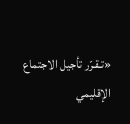«تـقـرّر تأجيل الاجتماع الإقليمي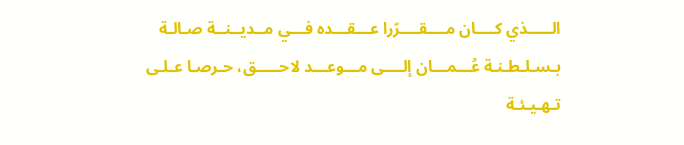الـــــذي كــــان مــــقــــرّرا عـــقـــده فـــي مــديــنــة صـالـة بـسـلـطـنـة عُـــمـــان إلــــى مـــوعـــد لاحـــــق، حـرصـا عـلـى تـهـيـئـة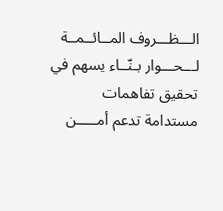الـــظـــروف المــائــمــة لـــحـــوار بـنّــاء يسهم في تحقيق تفاهمات مستدامة تدعم أمـــــن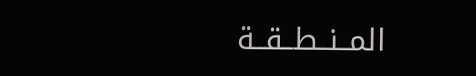المــنــطــقــة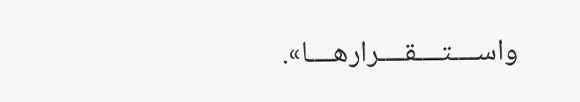واســــتــــقــــرارهــــا».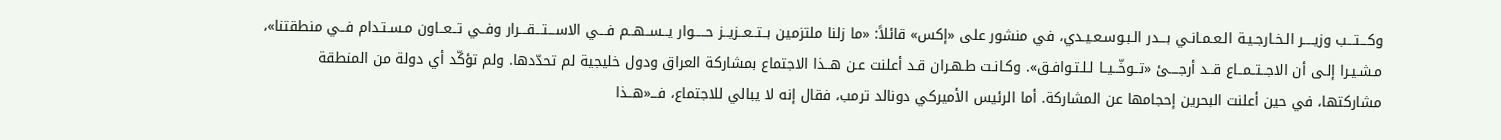وكـــتـــب وزيــــر الـخـارجـيـة الـعـمـانـي بـــدر الـبـوسـعـيـدي، في منشور على «إكس» قائلاً: «ما زلنا ملتزمين بــتــعــزيــز حـــــوار يــســهــم فـــي الاســـتـــقـــرار وفــي تــعــاون مـسـتـدام فــي منطقتنا»، مـشـيـرا إلـى أن الاجــتــمــاع قــد أرجــــئ «تــوخّــيــا لـلـتـوافـق». وكـانـت طـهـران قـد أعلنت عـن هــذا الاجتماع بمشاركة العراق ودول خليجية لم تحدّدها. ولم تؤكّد أي دولة من المنطقة مشاركتها، في حين أعلنت البحرين إحجامها عن المشاركة. أما الرئيس الأميركي دونالد ترمب، فقال إنه لا يبالي للاجتماع، فـــ«هــذا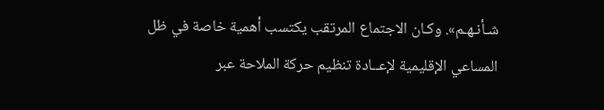شـأنـهـم». وكـان الاجتماع المرتقب يكتسب أهمية خاصة في ظل المساعي الإقليمية لإعــادة تنظيم حركة الملاحة عبر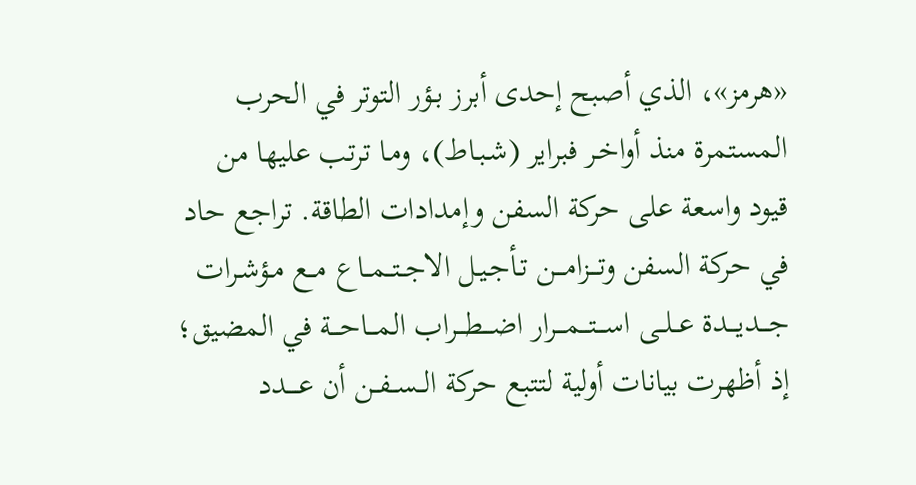«هرمز»، الذي أصبح إحدى أبرز بـؤر التوتر في الحرب المستمرة منذ أواخـر فبراير (شـبـاط)، ومـا ترتب عليها من قيود واسعة على حركة السفن وإمدادات الطاقة. تراجع حاد في حركة السفن وتـــزامـــن تـأجـيـل الاجــتــمــاع مــع مـؤشـرات جـــديـــدة عــلــى اســـتـــمـــرار اضـــطـــراب المـــاحـــة في المضيق؛ إذ أظهرت بيانات أولية لتتبع حركة الــســفــن أن عــــدد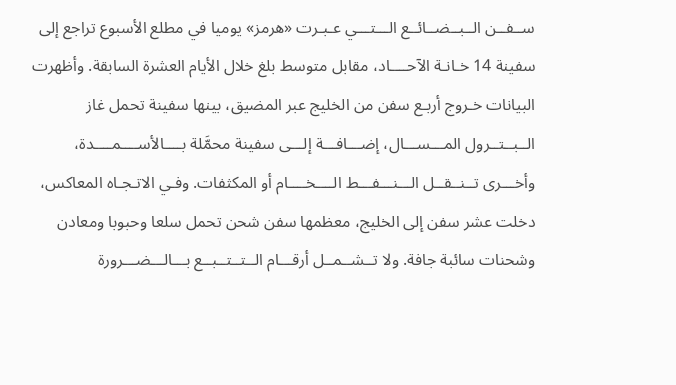ســفــن الــبــضــائــع الـــتـــي عـبـرت «هرمز» يوميا في مطلع الأسبوع تراجع إلى سفينة 14 خـانـة الآحــــاد، مقابل متوسط بلغ خلال الأيام العشرة السابقة. وأظهرت البيانات خـروج أربـع سفن من الخليج عبر المضيق، بينها سفينة تحمل غاز الــبــتــرول المـــســـال، إضـــافـــة إلـــى سفينة محمَّلة بــــالأســــمــــدة، وأخـــرى تــنــقــل الـــنـــفـــط الــــخــــام أو المكثفات. وفـي الاتـجـاه المعاكس، دخلت عشر سفن إلى الخليج، معظمها سفن شحن تحمل سلعا وحبوبا ومعادن وشحنات سائبة جافة. ولا تــشــمــل أرقـــام الــتــتــبــع بـــالـــضـــرورة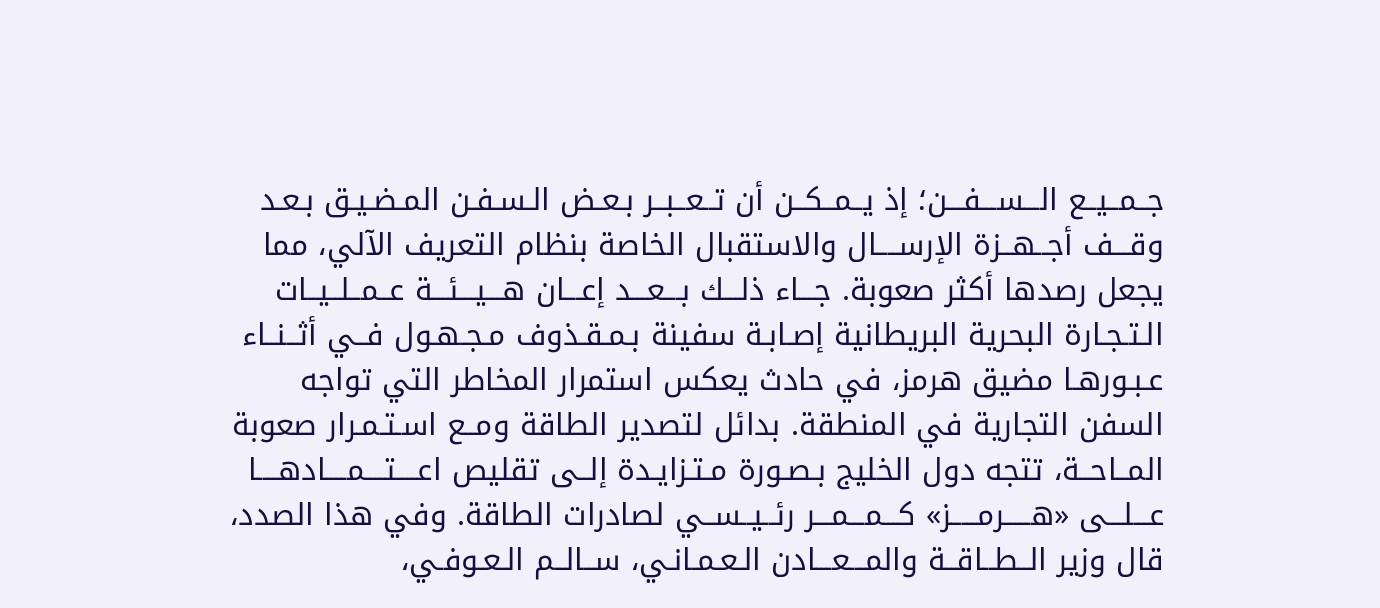جــمــيــع الـــســـفـــن؛ إذ يــمــكــن أن تــعــبــر بـعـض الـسـفـن المـضـيـق بـعـد وقـــف أجــهــزة الإرســــال والاستقبال الخاصة بنظام التعريف الآلي، مما يجعل رصدها أكثر صعوبة. جـــاء ذلـــك بـــعـــد إعـــان هـــيـــئـــة عــمــلــيــات الـتـجـارة البحرية البريطانية إصـابـة سفينة بـمـقـذوف مـجـهـول فــي أثــنــاء عـبـورهـا مضيق هرمز، في حادث يعكس استمرار المخاطر التي تواجه السفن التجارية في المنطقة. بدائل لتصدير الطاقة ومــع اسـتـمـرار صعوبة المــاحــة، تتجه دول الخليج بـصـورة مـتـزايـدة إلــى تقليص اعــــتــــمــــادهــــا عـــلـــى «هـــــرمـــــز» كـــمـــمـــر رئــيــســي لصادرات الطاقة. وفي هذا الصدد، قال وزير الــطــاقــة والمـــعـــادن الـعـمـانـي، ســالــم الـعـوفـي،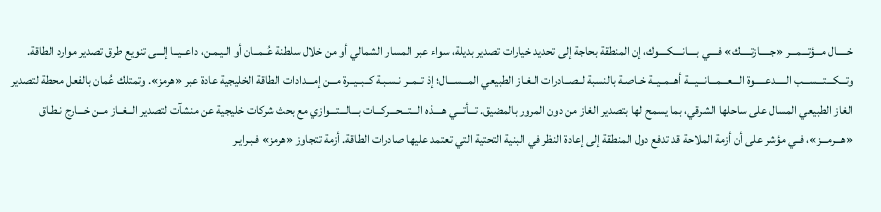خـــــال مـــؤتـــمـــر «جـــــازتـــــك» فــــي بــــانــــكــــوك، إن المنطقة بحاجة إلى تحديد خيارات تصدير بديلة، سواء عبر المسار الشمالي أو من خلال سلطنة عُــمــان أو الـيـمـن، داعــيــا إلـــى تنويع طرق تصدير موارد الطاقة. وتـــكـــتـــســـب الـــــدعـــــوة الـــعـــمـــانـــيـــة أهــمــيــة خـاصـة بالنسبة لــصــادرات الـغـاز الطبيعي المـــســـال؛ إذ تــمــر نـسـبـة كــبــيــرة مـــن إمـــدادات الطاقة الخليجية عادة عبر «هرمز». وتمتلك عُمان بالفعل محطة لتصدير الغاز الطبيعي المسال على ساحلها الشرقي، بما يسمح لها بتصدير الغاز من دون المرور بالمضيق. تـــأتـــي هــــذه الـــتـــحـــركـــات بـــالـــتـــوازي مع بحث شركات خليجية عن منشآت لتصدير الــغــاز مــن خـــارج نـطـاق «هـــرمـــز»، فــي مؤشر على أن أزمة الملاحة قد تدفع دول المنطقة إلى إعادة النظر في البنية التحتية التي تعتمد عليها صادرات الطاقة. أزمة تتجاوز «هرمز» فـبـرايـر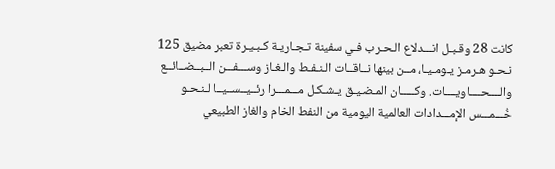كانت 28 وقـبـل انـــدلاع الـحـرب فـي سفينة تـجـاريـة كـبـيـرة تعبر مضيق 125 نـحـو هـرمـز يـومـيـا، مــن بينها نــاقــات الـنـفـط والـغـاز وســـفـــن الــبــضــائــع والــــحــــاويــــات. وكـــــان المـضـيـق يـشـكـل مـــمـــرا رئــيــســيــا لـنـحـو خُـــمـــس الإمـــدادات العالمية اليومية من النفط الخام والغاز الطبيعي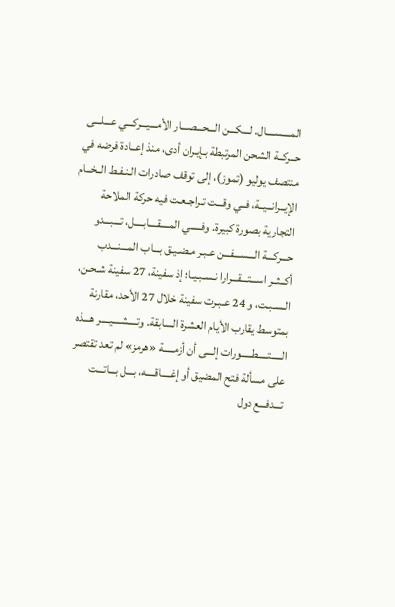المــــســــال. لـــكـــن الـــحـــصـــار الأمـــيـــركـــي عـــلـــى حــركــة الشحن المرتبطة بـإيـران أدى، منذ إعــادة فرضه في منتصف يوليو (تموز)، إلى توقف صادرات الـنـفـط الــخــام الإيــرانــيــة، فــي وقـــت تـراجـعـت فيه حركة الملاحة التجارية بصورة كبيرة. وفـــــي المــــقــــابــــل، تـــبـــدو حـــركـــة الـــســـفـــن عـبـر مـضـيـق بـــاب المـــنـــدب أكــثــر اســـتـــقـــرارا نـسـبـيـا؛ إذ سفينة، 27 سفينة شـحـن، الـسـبـت، و 24 عـبـرت سفينة خلال 27 الأحد، مقارنة بمتوسط يقارب الأيام العشرة السابقة. وتــــشــــيــــر هـــذه الـــــتـــــطـــــورات إلـــى أن أزمـــــة «هرمز» لم تعد تقتصر على مسألة فتح المضيق أو إغــــاقــــه، بـــل بـــاتـــت تـــدفـــع دول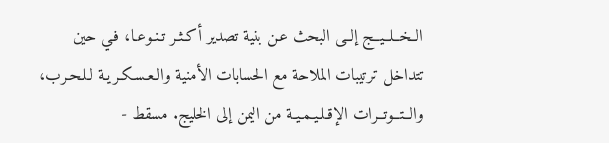الــخــلــيــج إلــى البحث عـن بنية تصدير أكـثـر تـنـوعـا، فـي حين تتداخل ترتيبات الملاحة مع الحسابات الأمنية والـعـسـكـريـة لـلـحـرب، والــتــوتــرات الإقـلـيـمـيـة من اليمن إلى الخليج. مسقط -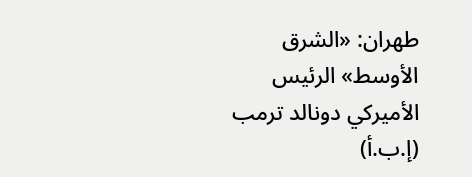طهران: «الشرق الأوسط» الرئيس الأميركي دونالد ترمب (إ.ب.أ)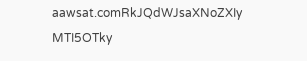aawsat.comRkJQdWJsaXNoZXIy MTI5OTky